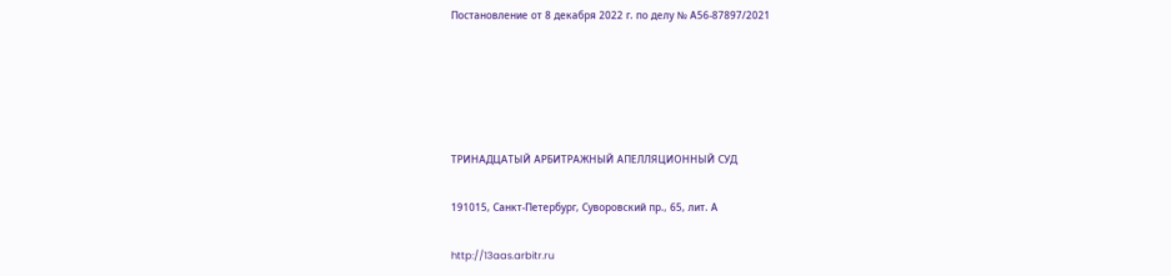Постановление от 8 декабря 2022 г. по делу № А56-87897/2021





ТРИНАДЦАТЫЙ АРБИТРАЖНЫЙ АПЕЛЛЯЦИОННЫЙ СУД

191015, Санкт-Петербург, Суворовский пр., 65, лит. А

http://13aas.arbitr.ru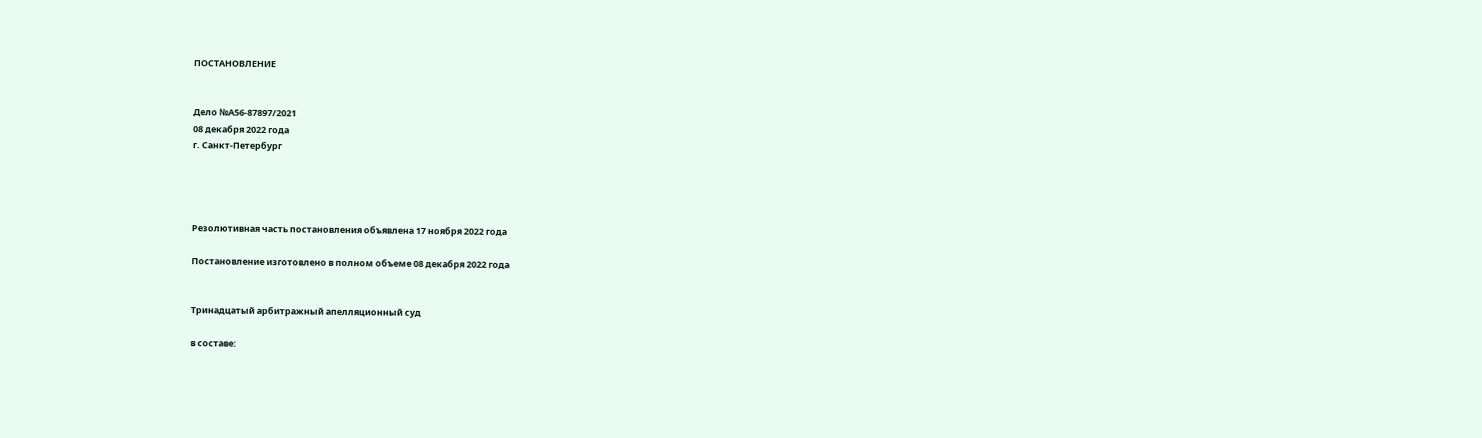ПОСТАНОВЛЕНИЕ


Дело №А56-87897/2021
08 декабря 2022 года
г. Санкт-Петербург




Резолютивная часть постановления объявлена 17 ноября 2022 года

Постановление изготовлено в полном объеме 08 декабря 2022 года


Тринадцатый арбитражный апелляционный суд

в составе: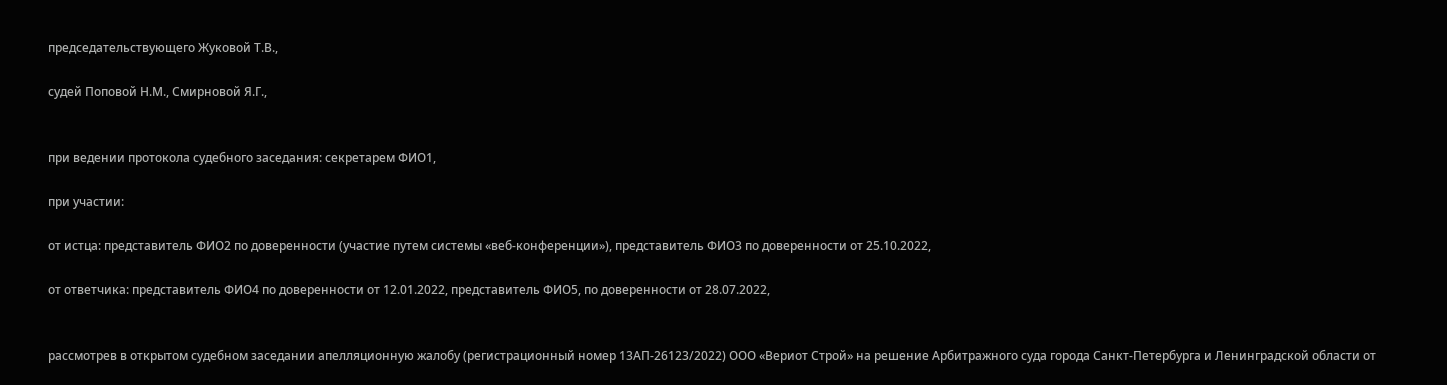председательствующего Жуковой Т.В.,

судей Поповой Н.М., Смирновой Я.Г.,


при ведении протокола судебного заседания: секретарем ФИО1,

при участии:

от истца: представитель ФИО2 по доверенности (участие путем системы «веб-конференции»), представитель ФИО3 по доверенности от 25.10.2022,

от ответчика: представитель ФИО4 по доверенности от 12.01.2022, представитель ФИО5, по доверенности от 28.07.2022,


рассмотрев в открытом судебном заседании апелляционную жалобу (регистрационный номер 13АП-26123/2022) ООО «Вериот Строй» на решение Арбитражного суда города Санкт-Петербурга и Ленинградской области от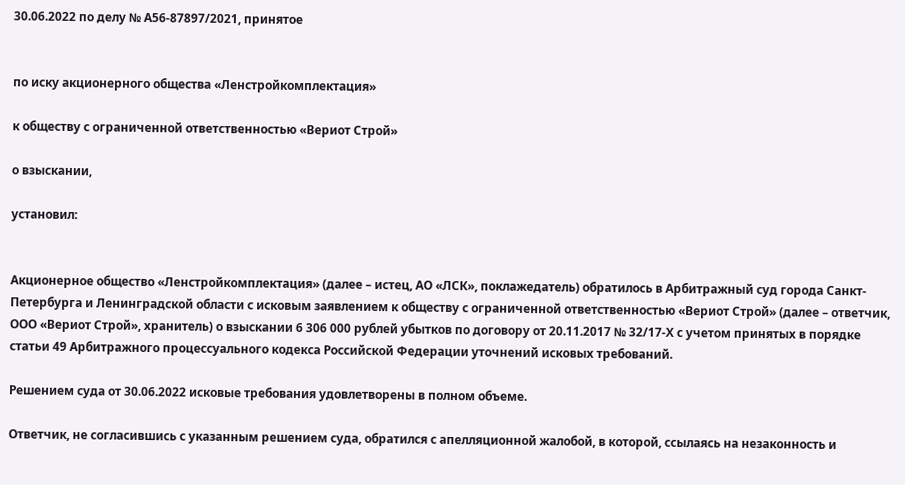30.06.2022 по делу № А56-87897/2021, принятое


по иску акционерного общества «Ленстройкомплектация»

к обществу с ограниченной ответственностью «Вериот Строй»

о взыскании,

установил:


Акционерное общество «Ленстройкомплектация» (далее – истец, АО «ЛСК», поклажедатель) обратилось в Арбитражный суд города Санкт-Петербурга и Ленинградской области с исковым заявлением к обществу с ограниченной ответственностью «Вериот Строй» (далее – ответчик, ООО «Вериот Строй», хранитель) о взыскании 6 306 000 рублей убытков по договору от 20.11.2017 № 32/17-Х с учетом принятых в порядке статьи 49 Арбитражного процессуального кодекса Российской Федерации уточнений исковых требований.

Решением суда от 30.06.2022 исковые требования удовлетворены в полном объеме.

Ответчик, не согласившись с указанным решением суда, обратился с апелляционной жалобой, в которой, ссылаясь на незаконность и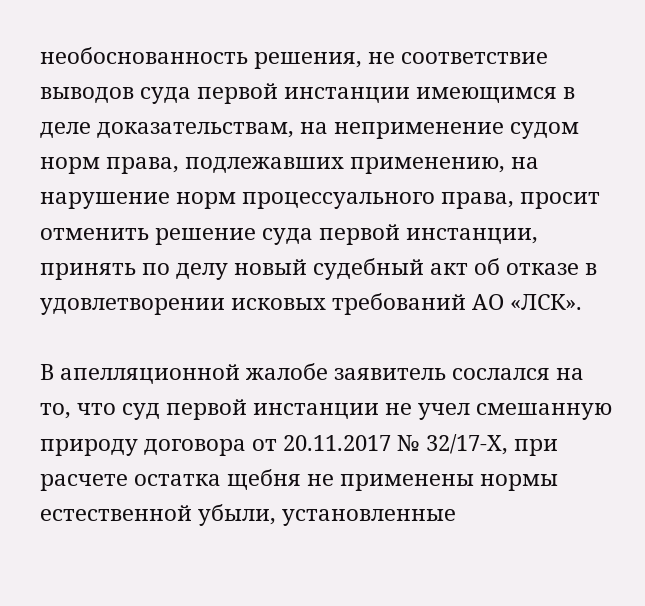необоснованность решения, не соответствие выводов суда первой инстанции имеющимся в деле доказательствам, на неприменение судом норм права, подлежавших применению, на нарушение норм процессуального права, просит отменить решение суда первой инстанции, принять по делу новый судебный акт об отказе в удовлетворении исковых требований АО «ЛСК».

В апелляционной жалобе заявитель сослался на то, что суд первой инстанции не учел смешанную природу договора от 20.11.2017 № 32/17-Х, при расчете остатка щебня не применены нормы естественной убыли, установленные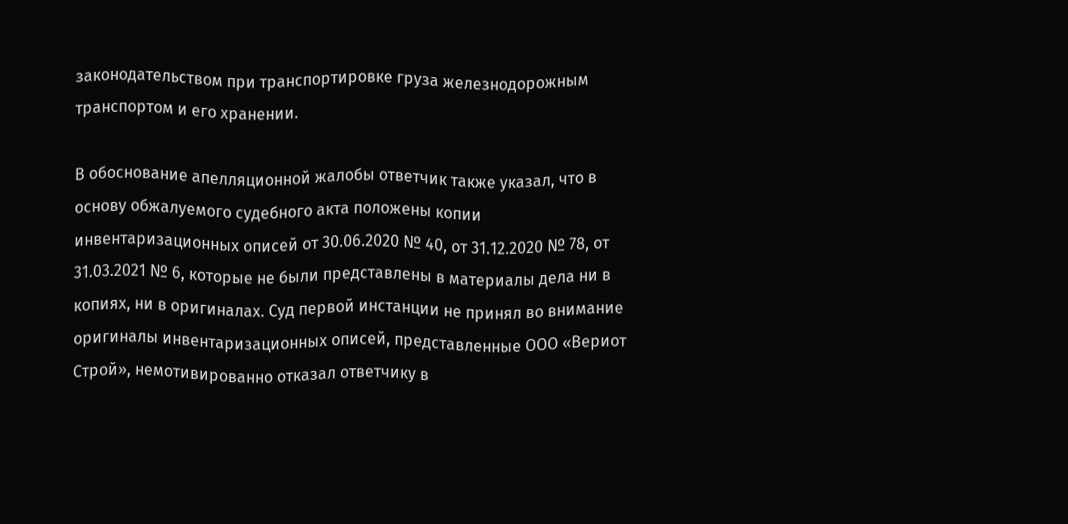законодательством при транспортировке груза железнодорожным транспортом и его хранении.

В обоснование апелляционной жалобы ответчик также указал, что в основу обжалуемого судебного акта положены копии инвентаризационных описей от 30.06.2020 № 40, от 31.12.2020 № 78, от 31.03.2021 № 6, которые не были представлены в материалы дела ни в копиях, ни в оригиналах. Суд первой инстанции не принял во внимание оригиналы инвентаризационных описей, представленные ООО «Вериот Строй», немотивированно отказал ответчику в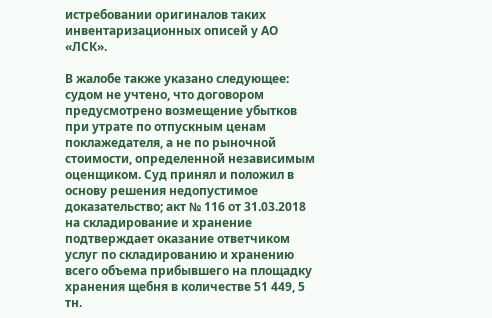истребовании оригиналов таких инвентаризационных описей у АО «ЛСК».

В жалобе также указано следующее: судом не учтено, что договором предусмотрено возмещение убытков при утрате по отпускным ценам поклажедателя, а не по рыночной стоимости, определенной независимым оценщиком. Суд принял и положил в основу решения недопустимое доказательство; акт № 116 от 31.03.2018 на складирование и хранение подтверждает оказание ответчиком услуг по складированию и хранению всего объема прибывшего на площадку хранения щебня в количестве 51 449, 5 тн.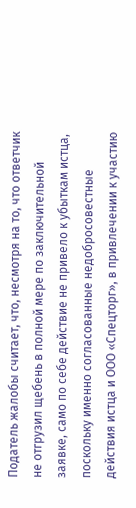Податель жалобы считает, что, несмотря на то, что ответчик не отгрузил щебень в полной мере по заключительной заявке, само по себе действие не привело к убыткам истца, поскольку именно согласованные недобросовестные действия истца и ООО «Спецторг», в привлечении к участию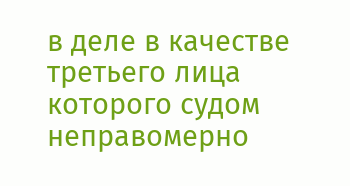в деле в качестве третьего лица которого судом неправомерно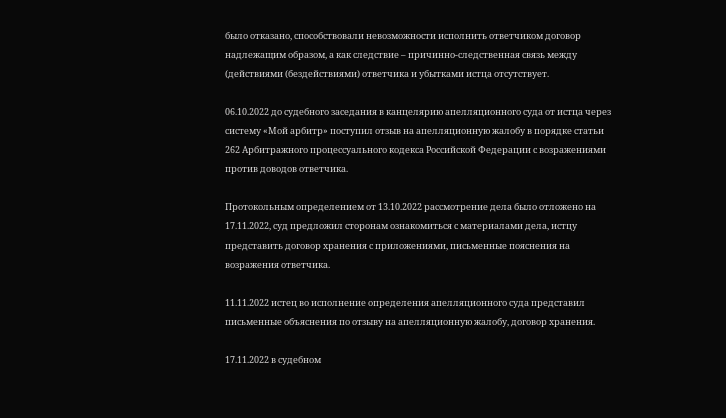было отказано, способствовали невозможности исполнить ответчиком договор надлежащим образом, а как следствие – причинно-следственная связь между (действиями (бездействиями) ответчика и убытками истца отсутствует.

06.10.2022 до судебного заседания в канцелярию апелляционного суда от истца через систему «Мой арбитр» поступил отзыв на апелляционную жалобу в порядке статьи 262 Арбитражного процессуального кодекса Российской Федерации с возражениями против доводов ответчика.

Протокольным определением от 13.10.2022 рассмотрение дела было отложено на 17.11.2022, суд предложил сторонам ознакомиться с материалами дела, истцу представить договор хранения с приложениями, письменные пояснения на возражения ответчика.

11.11.2022 истец во исполнение определения апелляционного суда представил письменные объяснения по отзыву на апелляционную жалобу, договор хранения.

17.11.2022 в судебном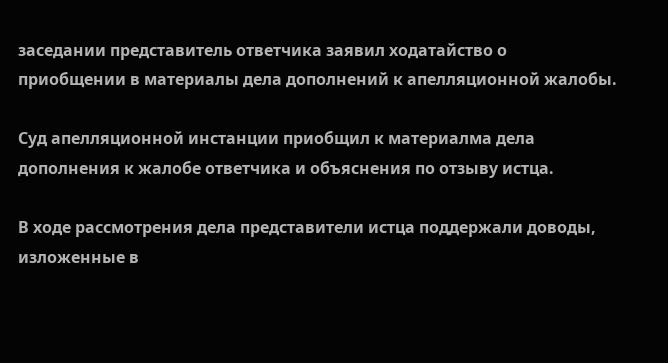заседании представитель ответчика заявил ходатайство о приобщении в материалы дела дополнений к апелляционной жалобы.

Суд апелляционной инстанции приобщил к материалма дела дополнения к жалобе ответчика и объяснения по отзыву истца.

В ходе рассмотрения дела представители истца поддержали доводы, изложенные в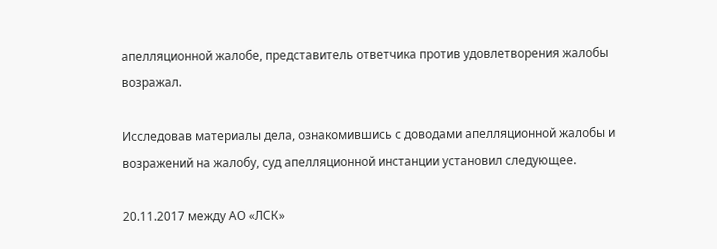апелляционной жалобе, представитель ответчика против удовлетворения жалобы возражал.

Исследовав материалы дела, ознакомившись с доводами апелляционной жалобы и возражений на жалобу, суд апелляционной инстанции установил следующее.

20.11.2017 между АО «ЛСК»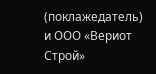(поклажедатель) и ООО «Вериот Строй»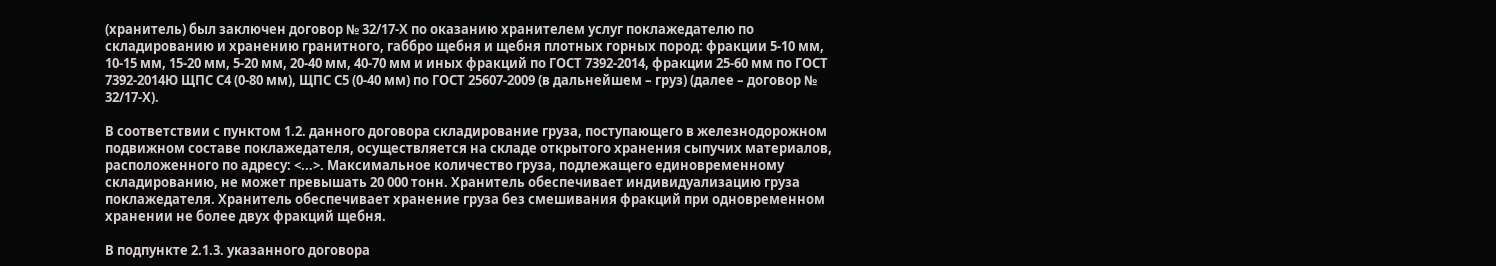(хранитель) был заключен договор № 32/17-Х по оказанию хранителем услуг поклажедателю по складированию и хранению гранитного, габбро щебня и щебня плотных горных пород: фракции 5-10 мм, 10-15 мм, 15-20 мм, 5-20 мм, 20-40 мм, 40-70 мм и иных фракций по ГОСТ 7392-2014, фракции 25-60 мм по ГОСТ 7392-2014Ю ЩПС С4 (0-80 мм), ЩПС С5 (0-40 мм) по ГОСТ 25607-2009 (в дальнейшем – груз) (далее – договор № 32/17-Х).

В соответствии с пунктом 1.2. данного договора складирование груза, поступающего в железнодорожном подвижном составе поклажедателя, осуществляется на складе открытого хранения сыпучих материалов, расположенного по адресу: <...>. Максимальное количество груза, подлежащего единовременному складированию, не может превышать 20 000 тонн. Хранитель обеспечивает индивидуализацию груза поклажедателя. Хранитель обеспечивает хранение груза без смешивания фракций при одновременном хранении не более двух фракций щебня.

В подпункте 2.1.3. указанного договора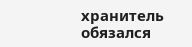хранитель обязался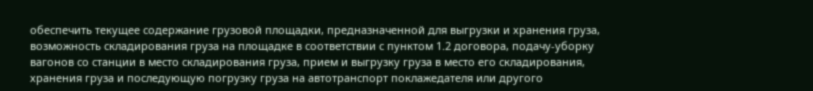обеспечить текущее содержание грузовой площадки, предназначенной для выгрузки и хранения груза, возможность складирования груза на площадке в соответствии с пунктом 1.2 договора, подачу-уборку вагонов со станции в место складирования груза, прием и выгрузку груза в место его складирования, хранения груза и последующую погрузку груза на автотранспорт поклажедателя или другого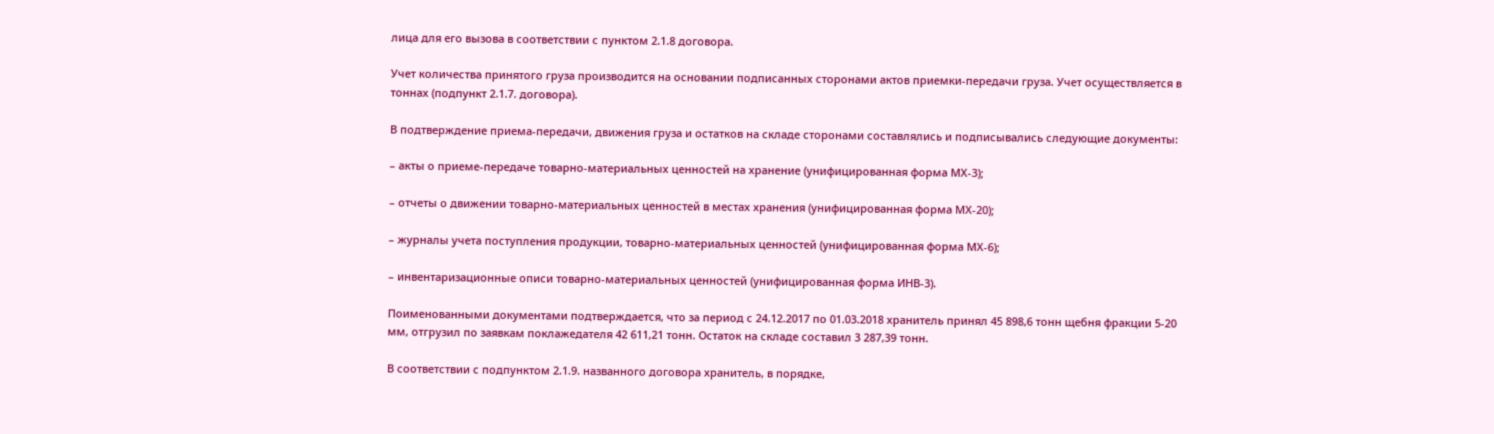лица для его вызова в соответствии с пунктом 2.1.8 договора.

Учет количества принятого груза производится на основании подписанных сторонами актов приемки-передачи груза. Учет осуществляется в тоннах (подпункт 2.1.7. договора).

В подтверждение приема-передачи, движения груза и остатков на складе сторонами составлялись и подписывались следующие документы:

– акты о приеме-передаче товарно-материальных ценностей на хранение (унифицированная форма МХ-3);

– отчеты о движении товарно-материальных ценностей в местах хранения (унифицированная форма МХ-20);

– журналы учета поступления продукции, товарно-материальных ценностей (унифицированная форма МХ-6);

– инвентаризационные описи товарно-материальных ценностей (унифицированная форма ИНВ-3).

Поименованными документами подтверждается, что за период с 24.12.2017 по 01.03.2018 хранитель принял 45 898,6 тонн щебня фракции 5-20 мм, отгрузил по заявкам поклажедателя 42 611,21 тонн. Остаток на складе составил 3 287,39 тонн.

В соответствии с подпунктом 2.1.9. названного договора хранитель, в порядке,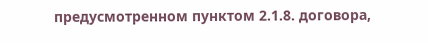предусмотренном пунктом 2.1.8. договора,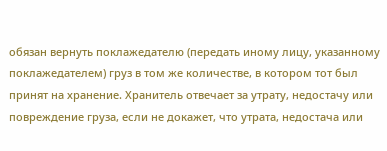обязан вернуть поклажедателю (передать иному лицу, указанному поклажедателем) груз в том же количестве, в котором тот был принят на хранение. Хранитель отвечает за утрату, недостачу или повреждение груза, если не докажет, что утрата, недостача или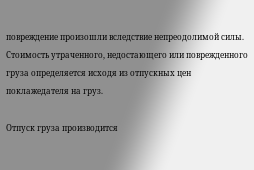повреждение произошли вследствие непреодолимой силы. Стоимость утраченного, недостающего или поврежденного груза определяется исходя из отпускных цен поклажедателя на груз.

Отпуск груза производится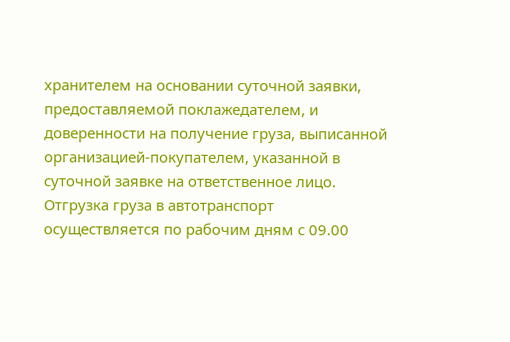хранителем на основании суточной заявки, предоставляемой поклажедателем, и доверенности на получение груза, выписанной организацией-покупателем, указанной в суточной заявке на ответственное лицо. Отгрузка груза в автотранспорт осуществляется по рабочим дням с 09.00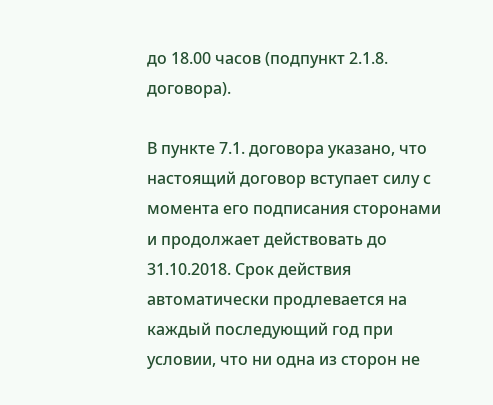до 18.00 часов (подпункт 2.1.8. договора).

В пункте 7.1. договора указано, что настоящий договор вступает силу с момента его подписания сторонами и продолжает действовать до 31.10.2018. Срок действия автоматически продлевается на каждый последующий год при условии, что ни одна из сторон не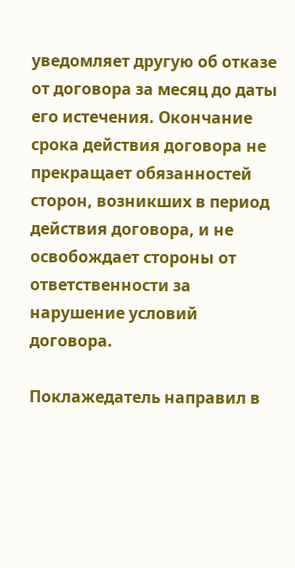уведомляет другую об отказе от договора за месяц до даты его истечения. Окончание срока действия договора не прекращает обязанностей сторон, возникших в период действия договора, и не освобождает стороны от ответственности за нарушение условий договора.

Поклажедатель направил в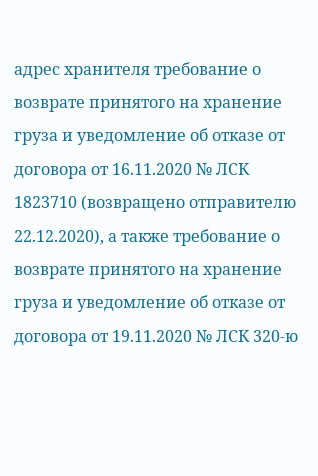адрес хранителя требование о возврате принятого на хранение груза и уведомление об отказе от договора от 16.11.2020 № ЛСК 1823710 (возвращено отправителю 22.12.2020), а также требование о возврате принятого на хранение груза и уведомление об отказе от договора от 19.11.2020 № ЛСК 320-ю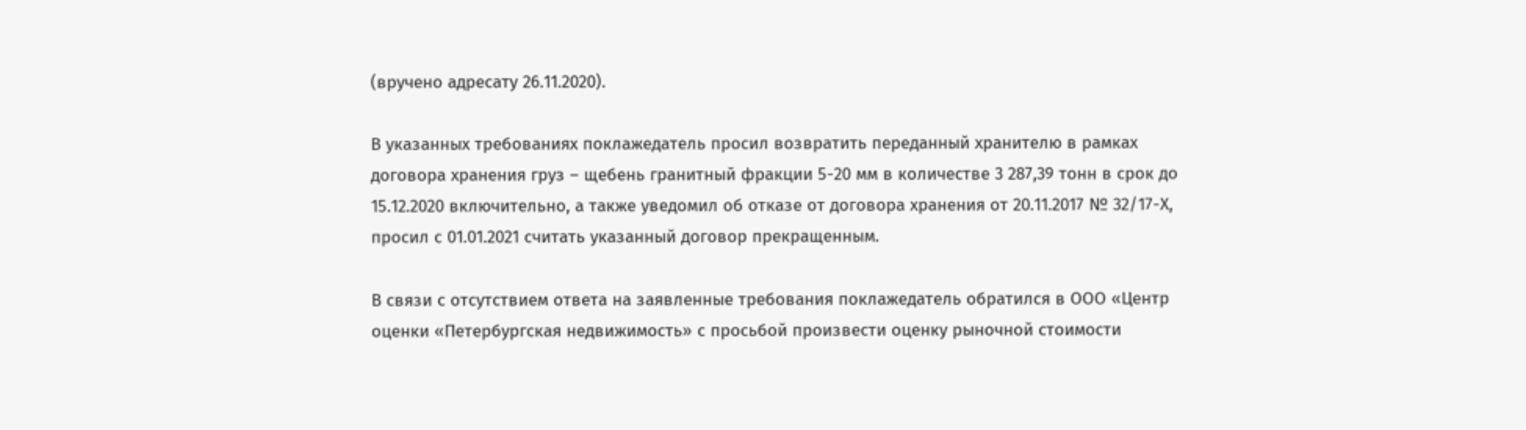(вручено адресату 26.11.2020).

В указанных требованиях поклажедатель просил возвратить переданный хранителю в рамках договора хранения груз – щебень гранитный фракции 5-20 мм в количестве 3 287,39 тонн в срок до 15.12.2020 включительно, а также уведомил об отказе от договора хранения от 20.11.2017 № 32/17-Х, просил с 01.01.2021 считать указанный договор прекращенным.

В связи с отсутствием ответа на заявленные требования поклажедатель обратился в ООО «Центр оценки «Петербургская недвижимость» с просьбой произвести оценку рыночной стоимости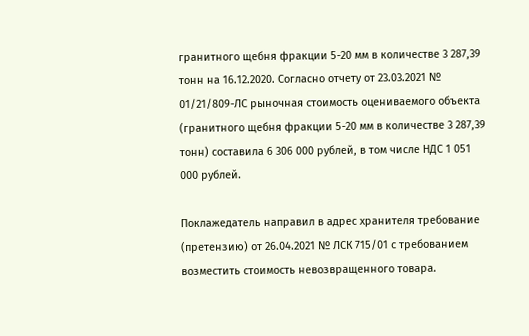гранитного щебня фракции 5-20 мм в количестве 3 287,39 тонн на 16.12.2020. Согласно отчету от 23.03.2021 № 01/21/809-ЛС рыночная стоимость оцениваемого объекта (гранитного щебня фракции 5-20 мм в количестве 3 287,39 тонн) составила 6 306 000 рублей, в том числе НДС 1 051 000 рублей.

Поклажедатель направил в адрес хранителя требование (претензию) от 26.04.2021 № ЛСК 715/01 с требованием возместить стоимость невозвращенного товара.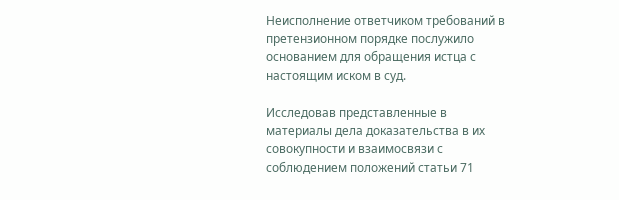Неисполнение ответчиком требований в претензионном порядке послужило основанием для обращения истца с настоящим иском в суд.

Исследовав представленные в материалы дела доказательства в их совокупности и взаимосвязи с соблюдением положений статьи 71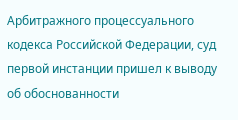Арбитражного процессуального кодекса Российской Федерации, суд первой инстанции пришел к выводу об обоснованности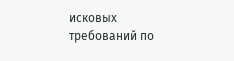исковых требований по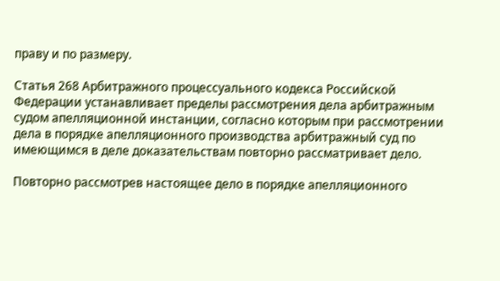праву и по размеру.

Статья 268 Арбитражного процессуального кодекса Российской Федерации устанавливает пределы рассмотрения дела арбитражным судом апелляционной инстанции, согласно которым при рассмотрении дела в порядке апелляционного производства арбитражный суд по имеющимся в деле доказательствам повторно рассматривает дело.

Повторно рассмотрев настоящее дело в порядке апелляционного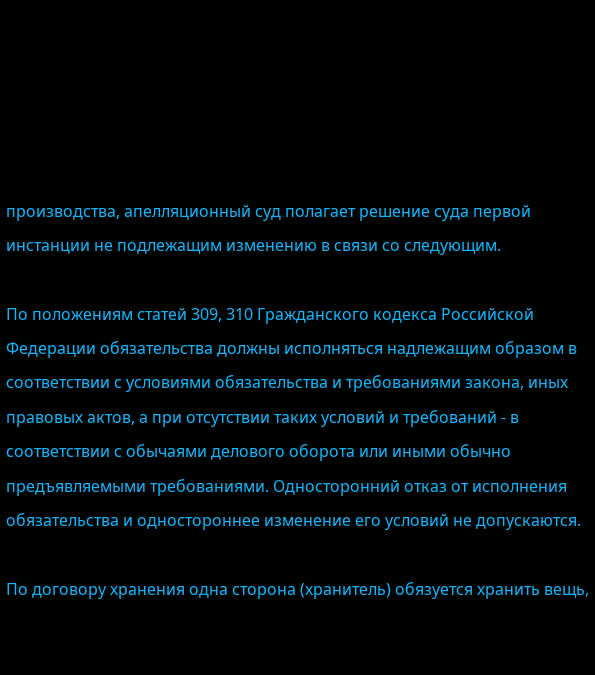производства, апелляционный суд полагает решение суда первой инстанции не подлежащим изменению в связи со следующим.

По положениям статей 309, 310 Гражданского кодекса Российской Федерации обязательства должны исполняться надлежащим образом в соответствии с условиями обязательства и требованиями закона, иных правовых актов, а при отсутствии таких условий и требований - в соответствии с обычаями делового оборота или иными обычно предъявляемыми требованиями. Односторонний отказ от исполнения обязательства и одностороннее изменение его условий не допускаются.

По договору хранения одна сторона (хранитель) обязуется хранить вещь,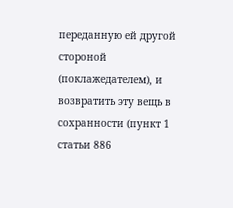переданную ей другой стороной (поклажедателем), и возвратить эту вещь в сохранности (пункт 1 статьи 886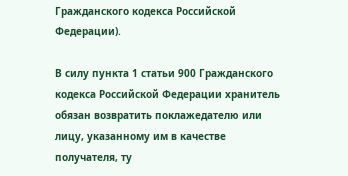Гражданского кодекса Российской Федерации).

В силу пункта 1 статьи 900 Гражданского кодекса Российской Федерации хранитель обязан возвратить поклажедателю или лицу, указанному им в качестве получателя, ту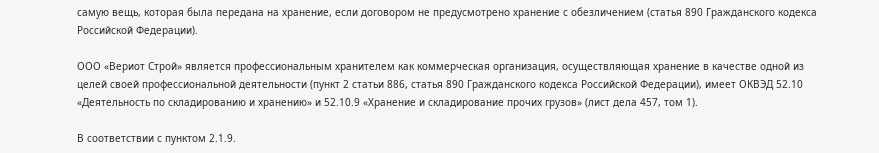самую вещь, которая была передана на хранение, если договором не предусмотрено хранение с обезличением (статья 890 Гражданского кодекса Российской Федерации).

ООО «Вериот Строй» является профессиональным хранителем как коммерческая организация, осуществляющая хранение в качестве одной из целей своей профессиональной деятельности (пункт 2 статьи 886, статья 890 Гражданского кодекса Российской Федерации), имеет ОКВЭД 52.10 «Деятельность по складированию и хранению» и 52.10.9 «Хранение и складирование прочих грузов» (лист дела 457, том 1).

В соответствии с пунктом 2.1.9.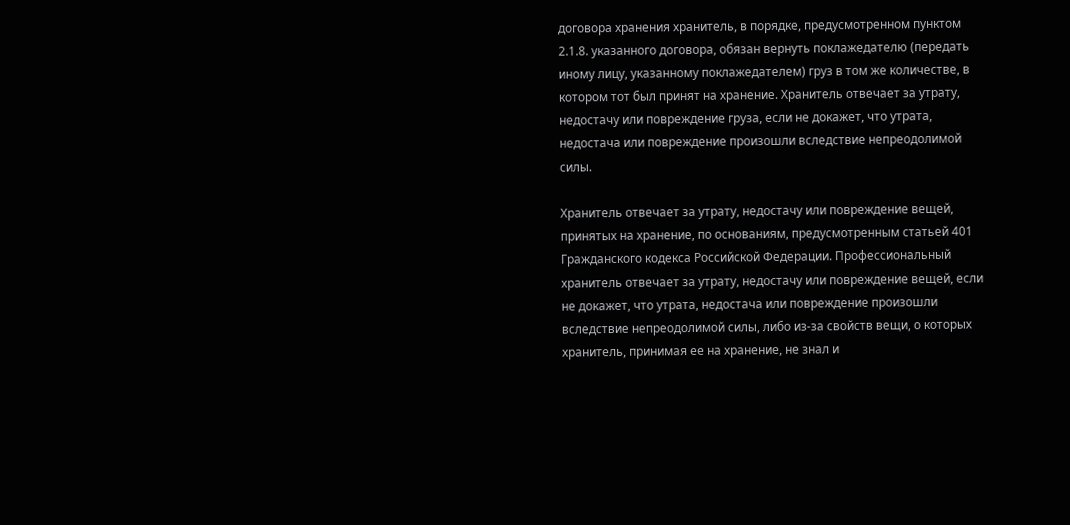договора хранения хранитель, в порядке, предусмотренном пунктом 2.1.8. указанного договора, обязан вернуть поклажедателю (передать иному лицу, указанному поклажедателем) груз в том же количестве, в котором тот был принят на хранение. Хранитель отвечает за утрату, недостачу или повреждение груза, если не докажет, что утрата, недостача или повреждение произошли вследствие непреодолимой силы.

Хранитель отвечает за утрату, недостачу или повреждение вещей, принятых на хранение, по основаниям, предусмотренным статьей 401 Гражданского кодекса Российской Федерации. Профессиональный хранитель отвечает за утрату, недостачу или повреждение вещей, если не докажет, что утрата, недостача или повреждение произошли вследствие непреодолимой силы, либо из-за свойств вещи, о которых хранитель, принимая ее на хранение, не знал и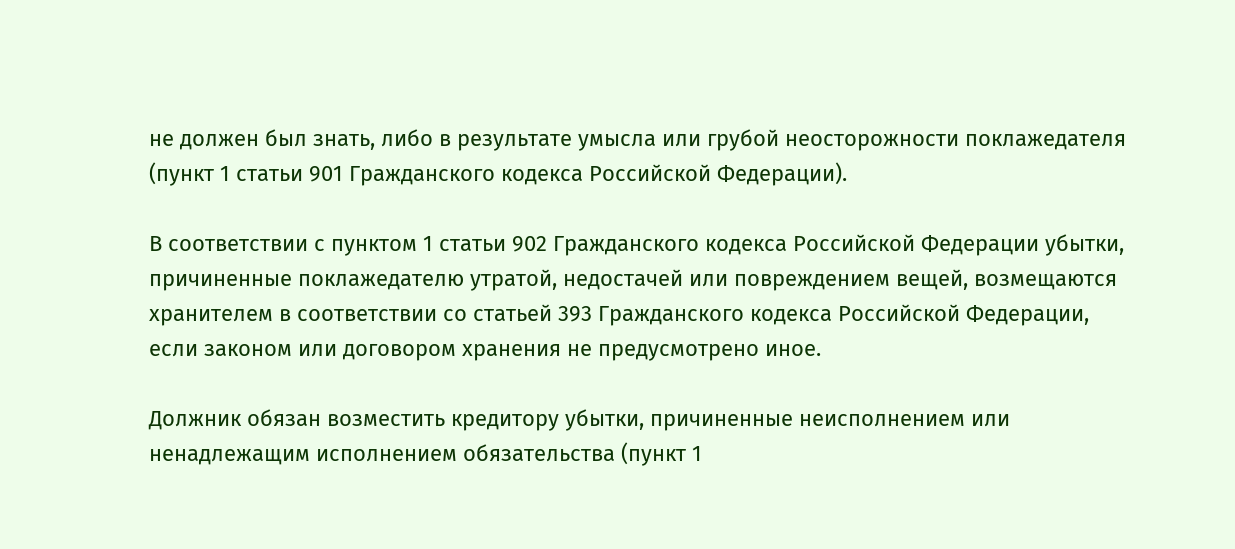не должен был знать, либо в результате умысла или грубой неосторожности поклажедателя (пункт 1 статьи 901 Гражданского кодекса Российской Федерации).

В соответствии с пунктом 1 статьи 902 Гражданского кодекса Российской Федерации убытки, причиненные поклажедателю утратой, недостачей или повреждением вещей, возмещаются хранителем в соответствии со статьей 393 Гражданского кодекса Российской Федерации, если законом или договором хранения не предусмотрено иное.

Должник обязан возместить кредитору убытки, причиненные неисполнением или ненадлежащим исполнением обязательства (пункт 1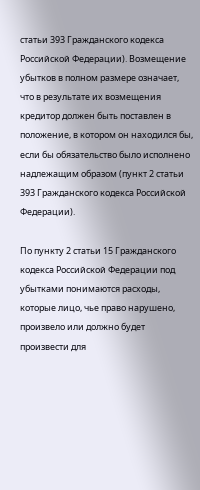статьи 393 Гражданского кодекса Российской Федерации). Возмещение убытков в полном размере означает, что в результате их возмещения кредитор должен быть поставлен в положение, в котором он находился бы, если бы обязательство было исполнено надлежащим образом (пункт 2 статьи 393 Гражданского кодекса Российской Федерации).

По пункту 2 статьи 15 Гражданского кодекса Российской Федерации под убытками понимаются расходы, которые лицо, чье право нарушено, произвело или должно будет произвести для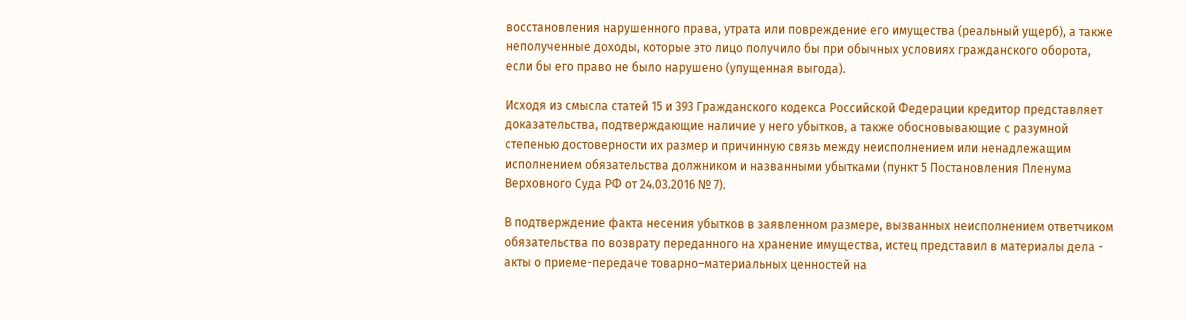восстановления нарушенного права, утрата или повреждение его имущества (реальный ущерб), а также неполученные доходы, которые это лицо получило бы при обычных условиях гражданского оборота, если бы его право не было нарушено (упущенная выгода).

Исходя из смысла статей 15 и 393 Гражданского кодекса Российской Федерации кредитор представляет доказательства, подтверждающие наличие у него убытков, а также обосновывающие с разумной степенью достоверности их размер и причинную связь между неисполнением или ненадлежащим исполнением обязательства должником и названными убытками (пункт 5 Постановления Пленума Верховного Суда РФ от 24.03.2016 № 7).

В подтверждение факта несения убытков в заявленном размере, вызванных неисполнением ответчиком обязательства по возврату переданного на хранение имущества, истец представил в материалы дела - акты о приеме-передаче товарно–материальных ценностей на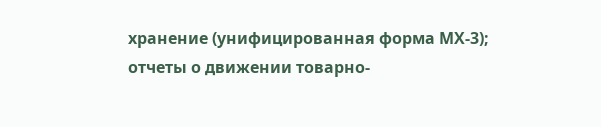хранение (унифицированная форма МХ-3); отчеты о движении товарно-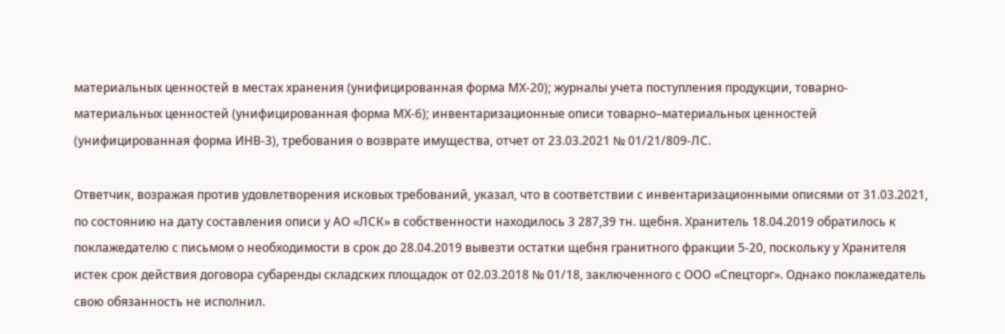материальных ценностей в местах хранения (унифицированная форма МХ-20); журналы учета поступления продукции, товарно-материальных ценностей (унифицированная форма МХ-6); инвентаризационные описи товарно–материальных ценностей (унифицированная форма ИНВ-3), требования о возврате имущества, отчет от 23.03.2021 № 01/21/809-ЛС.

Ответчик, возражая против удовлетворения исковых требований, указал, что в соответствии с инвентаризационными описями от 31.03.2021, по состоянию на дату составления описи у АО «ЛСК» в собственности находилось 3 287,39 тн. щебня. Хранитель 18.04.2019 обратилось к поклажедателю с письмом о необходимости в срок до 28.04.2019 вывезти остатки щебня гранитного фракции 5-20, поскольку у Хранителя истек срок действия договора субаренды складских площадок от 02.03.2018 № 01/18, заключенного с ООО «Спецторг». Однако поклажедатель свою обязанность не исполнил.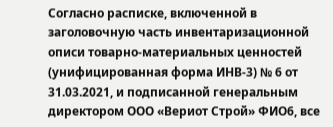Согласно расписке, включенной в заголовочную часть инвентаризационной описи товарно-материальных ценностей (унифицированная форма ИНВ-3) № 6 от 31.03.2021, и подписанной генеральным директором ООО «Вериот Строй» ФИО6, все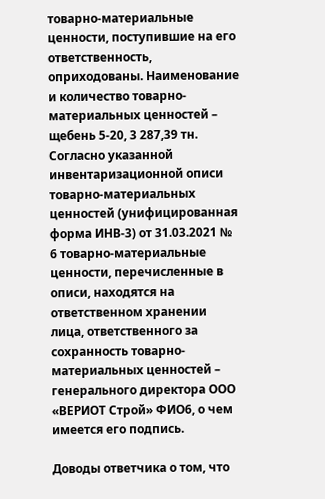товарно-материальные ценности, поступившие на его ответственность, оприходованы. Наименование и количество товарно-материальных ценностей – щебень 5-20, 3 287,39 тн. Согласно указанной инвентаризационной описи товарно-материальных ценностей (унифицированная форма ИНВ-3) от 31.03.2021 № 6 товарно-материальные ценности, перечисленные в описи, находятся на ответственном хранении лица, ответственного за сохранность товарно-материальных ценностей – генерального директора ООО «ВЕРИОТ Строй» ФИО6, о чем имеется его подпись.

Доводы ответчика о том, что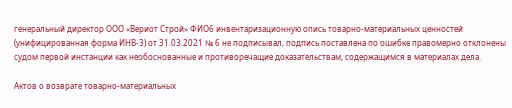генеральный директор ООО «Вериот Строй» ФИО6 инвентаризационную опись товарно-материальных ценностей (унифицированная форма ИНВ-3) от 31.03.2021 № 6 не подписывал, подпись поставлена по ошибке правомерно отклонены судом первой инстанции как необоснованные и противоречащие доказательствам, содержащимся в материалах дела.

Актов о возврате товарно-материальных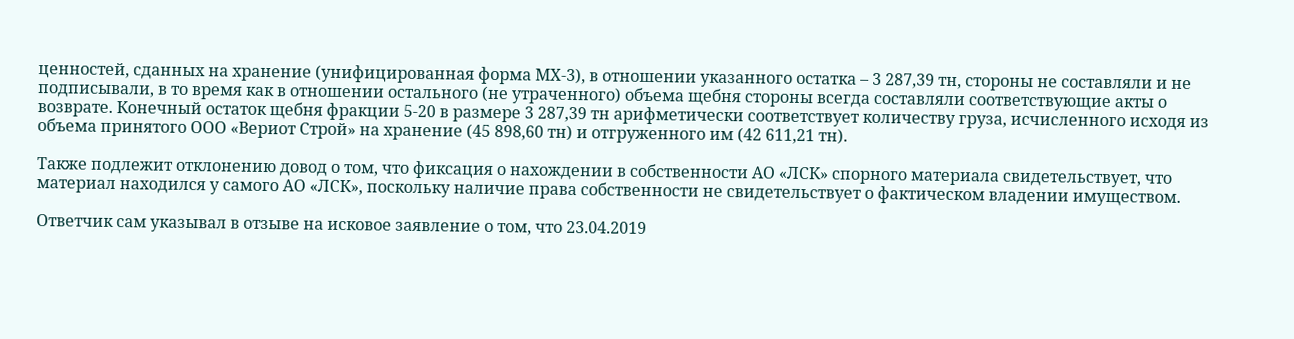ценностей, сданных на хранение (унифицированная форма МХ-3), в отношении указанного остатка – 3 287,39 тн, стороны не составляли и не подписывали, в то время как в отношении остального (не утраченного) объема щебня стороны всегда составляли соответствующие акты о возврате. Конечный остаток щебня фракции 5-20 в размере 3 287,39 тн арифметически соответствует количеству груза, исчисленного исходя из объема принятого ООО «Вериот Строй» на хранение (45 898,60 тн) и отгруженного им (42 611,21 тн).

Также подлежит отклонению довод о том, что фиксация о нахождении в собственности АО «ЛСК» спорного материала свидетельствует, что материал находился у самого АО «ЛСК», поскольку наличие права собственности не свидетельствует о фактическом владении имуществом.

Ответчик сам указывал в отзыве на исковое заявление о том, что 23.04.2019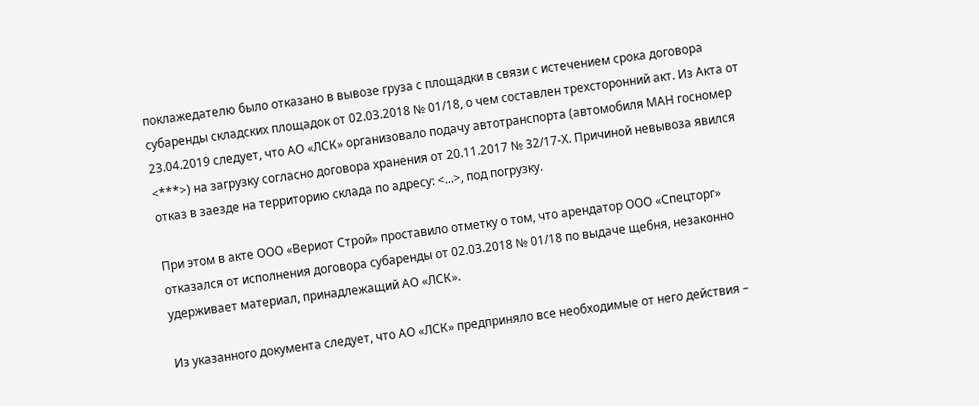поклажедателю было отказано в вывозе груза с площадки в связи с истечением срока договора субаренды складских площадок от 02.03.2018 № 01/18, о чем составлен трехсторонний акт. Из Акта от 23.04.2019 следует, что АО «ЛСК» организовало подачу автотранспорта (автомобиля МАН госномер <***>) на загрузку согласно договора хранения от 20.11.2017 № 32/17-Х. Причиной невывоза явился отказ в заезде на территорию склада по адресу: <...>, под погрузку.

При этом в акте ООО «Вериот Строй» проставило отметку о том, что арендатор ООО «Спецторг» отказался от исполнения договора субаренды от 02.03.2018 № 01/18 по выдаче щебня, незаконно удерживает материал, принадлежащий АО «ЛСК».

Из указанного документа следует, что АО «ЛСК» предприняло все необходимые от него действия –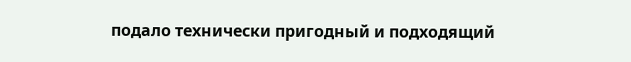подало технически пригодный и подходящий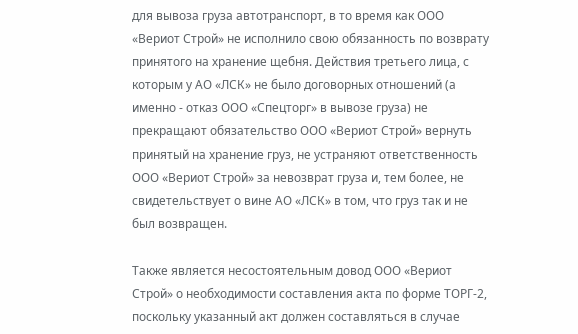для вывоза груза автотранспорт, в то время как ООО «Вериот Строй» не исполнило свою обязанность по возврату принятого на хранение щебня. Действия третьего лица, с которым у АО «ЛСК» не было договорных отношений (а именно - отказ ООО «Спецторг» в вывозе груза) не прекращают обязательство ООО «Вериот Строй» вернуть принятый на хранение груз, не устраняют ответственность ООО «Вериот Строй» за невозврат груза и, тем более, не свидетельствует о вине АО «ЛСК» в том, что груз так и не был возвращен.

Также является несостоятельным довод ООО «Вериот Строй» о необходимости составления акта по форме ТОРГ-2, поскольку указанный акт должен составляться в случае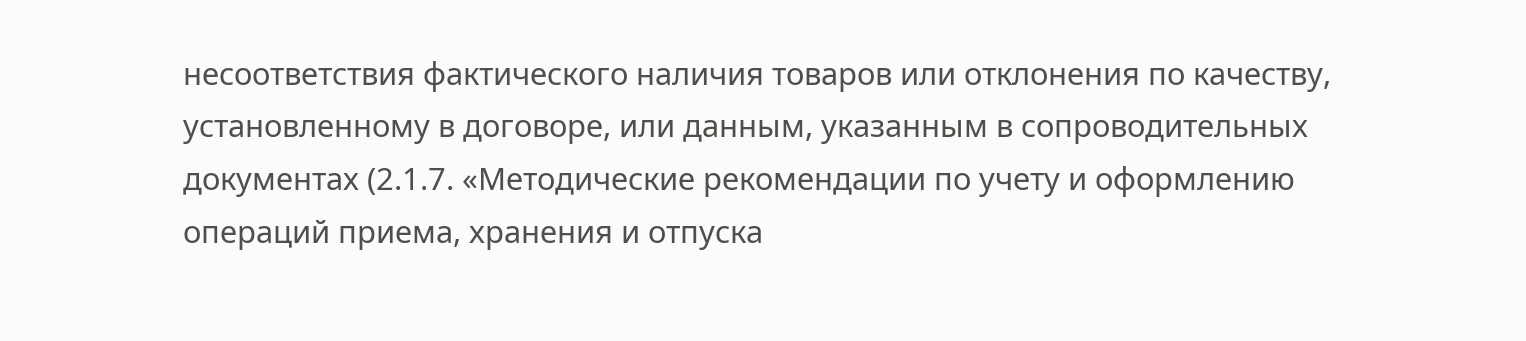несоответствия фактического наличия товаров или отклонения по качеству, установленному в договоре, или данным, указанным в сопроводительных документах (2.1.7. «Методические рекомендации по учету и оформлению операций приема, хранения и отпуска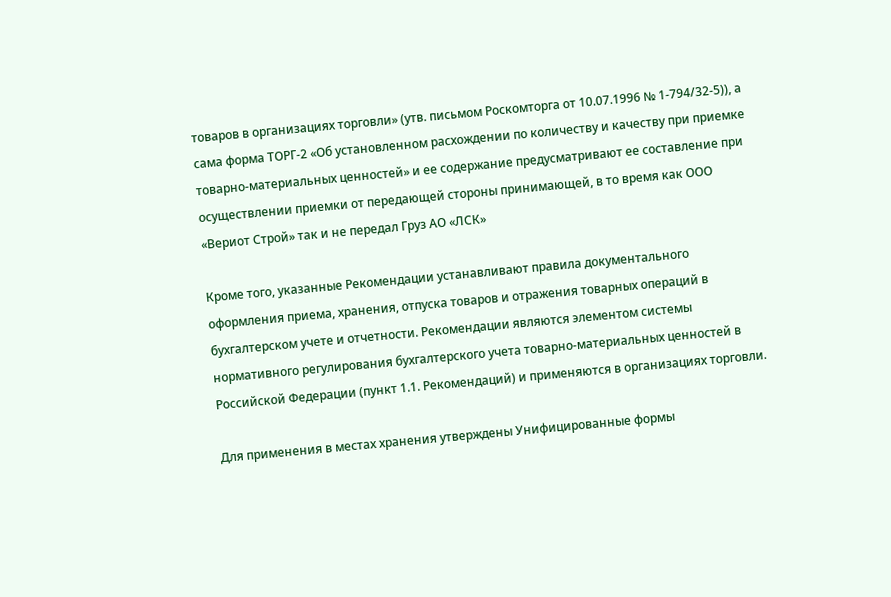товаров в организациях торговли» (утв. письмом Роскомторга от 10.07.1996 № 1-794/32-5)), а сама форма ТОРГ-2 «Об установленном расхождении по количеству и качеству при приемке товарно-материальных ценностей» и ее содержание предусматривают ее составление при осуществлении приемки от передающей стороны принимающей, в то время как ООО «Вериот Строй» так и не передал Груз АО «ЛСК»

Кроме того, указанные Рекомендации устанавливают правила документального оформления приема, хранения, отпуска товаров и отражения товарных операций в бухгалтерском учете и отчетности. Рекомендации являются элементом системы нормативного регулирования бухгалтерского учета товарно-материальных ценностей в Российской Федерации (пункт 1.1. Рекомендаций) и применяются в организациях торговли.

Для применения в местах хранения утверждены Унифицированные формы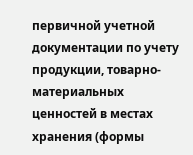первичной учетной документации по учету продукции, товарно-материальных ценностей в местах хранения (формы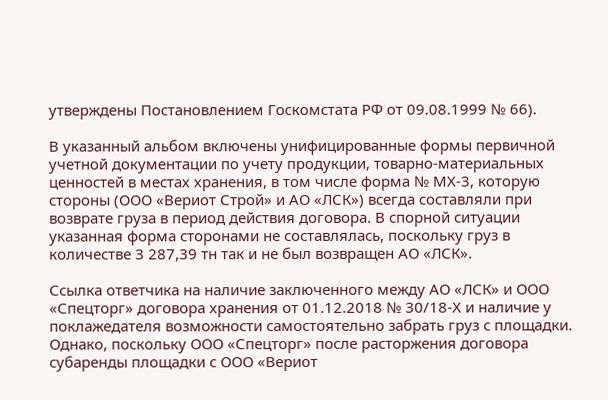утверждены Постановлением Госкомстата РФ от 09.08.1999 № 66).

В указанный альбом включены унифицированные формы первичной учетной документации по учету продукции, товарно-материальных ценностей в местах хранения, в том числе форма № МХ-3, которую стороны (ООО «Вериот Строй» и АО «ЛСК») всегда составляли при возврате груза в период действия договора. В спорной ситуации указанная форма сторонами не составлялась, поскольку груз в количестве 3 287,39 тн так и не был возвращен АО «ЛСК».

Ссылка ответчика на наличие заключенного между АО «ЛСК» и ООО «Спецторг» договора хранения от 01.12.2018 № 30/18-Х и наличие у поклажедателя возможности самостоятельно забрать груз с площадки. Однако, поскольку ООО «Спецторг» после расторжения договора субаренды площадки с ООО «Вериот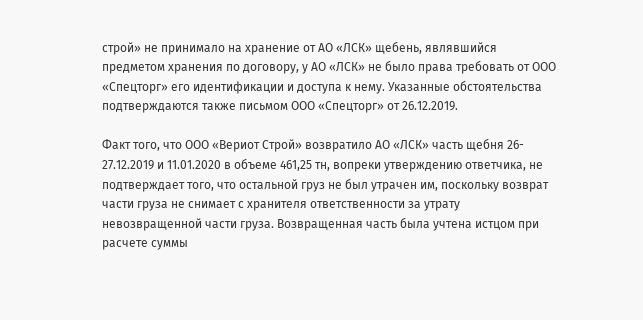строй» не принимало на хранение от АО «ЛСК» щебень, являвшийся предметом хранения по договору, у АО «ЛСК» не было права требовать от ООО «Спецторг» его идентификации и доступа к нему. Указанные обстоятельства подтверждаются также письмом ООО «Спецторг» от 26.12.2019.

Факт того, что ООО «Вериот Строй» возвратило АО «ЛСК» часть щебня 26- 27.12.2019 и 11.01.2020 в объеме 461,25 тн, вопреки утверждению ответчика, не подтверждает того, что остальной груз не был утрачен им, поскольку возврат части груза не снимает с хранителя ответственности за утрату невозвращенной части груза. Возвращенная часть была учтена истцом при расчете суммы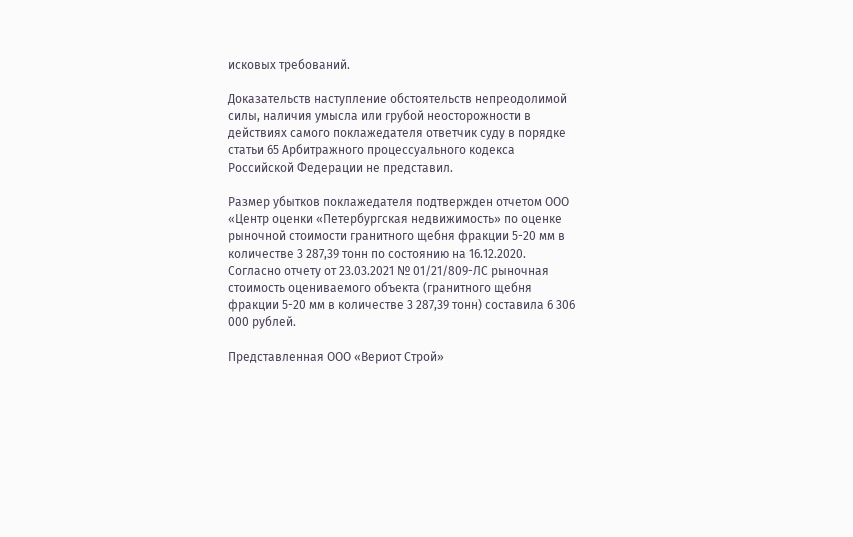исковых требований.

Доказательств наступление обстоятельств непреодолимой силы, наличия умысла или грубой неосторожности в действиях самого поклажедателя ответчик суду в порядке статьи 65 Арбитражного процессуального кодекса Российской Федерации не представил.

Размер убытков поклажедателя подтвержден отчетом ООО «Центр оценки «Петербургская недвижимость» по оценке рыночной стоимости гранитного щебня фракции 5-20 мм в количестве 3 287,39 тонн по состоянию на 16.12.2020. Согласно отчету от 23.03.2021 № 01/21/809-ЛС рыночная стоимость оцениваемого объекта (гранитного щебня фракции 5-20 мм в количестве 3 287,39 тонн) составила 6 306 000 рублей.

Представленная ООО «Вериот Строй»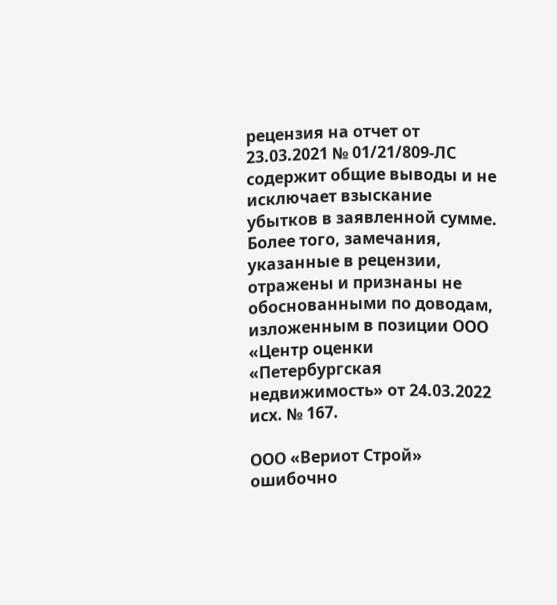рецензия на отчет от 23.03.2021 № 01/21/809-ЛС содержит общие выводы и не исключает взыскание убытков в заявленной сумме. Более того, замечания, указанные в рецензии, отражены и признаны не обоснованными по доводам, изложенным в позиции ООО «Центр оценки «Петербургская недвижимость» от 24.03.2022 исх. № 167.

ООО «Вериот Строй» ошибочно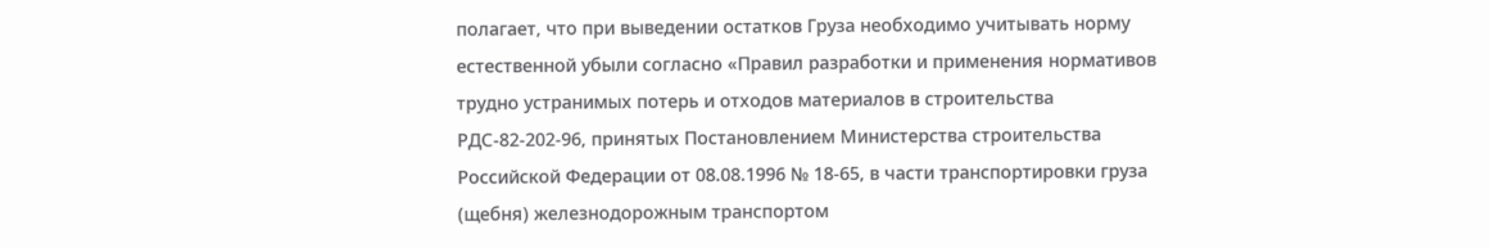полагает, что при выведении остатков Груза необходимо учитывать норму естественной убыли согласно «Правил разработки и применения нормативов трудно устранимых потерь и отходов материалов в строительства РДС-82-202-96, принятых Постановлением Министерства строительства Российской Федерации от 08.08.1996 № 18-65, в части транспортировки груза (щебня) железнодорожным транспортом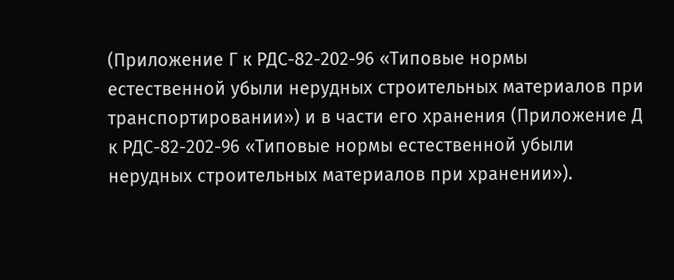(Приложение Г к РДС-82-202-96 «Типовые нормы естественной убыли нерудных строительных материалов при транспортировании») и в части его хранения (Приложение Д к РДС-82-202-96 «Типовые нормы естественной убыли нерудных строительных материалов при хранении»).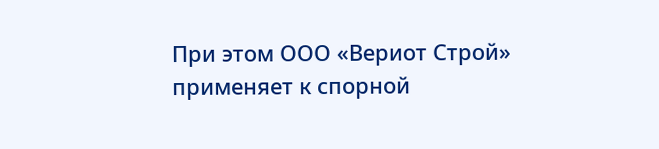При этом ООО «Вериот Строй» применяет к спорной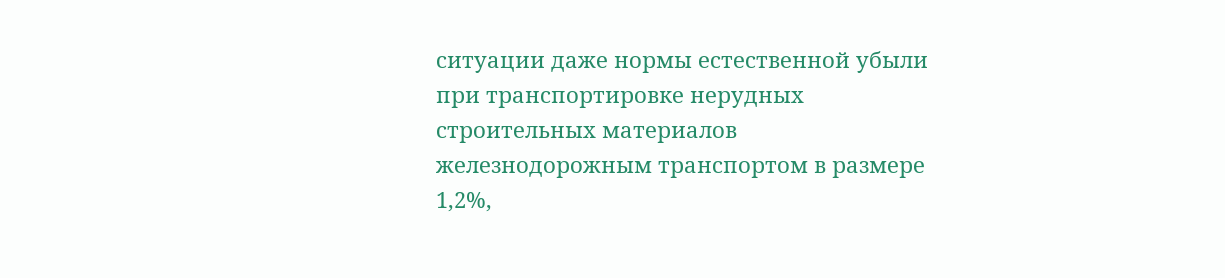ситуации даже нормы естественной убыли при транспортировке нерудных строительных материалов железнодорожным транспортом в размере 1,2%,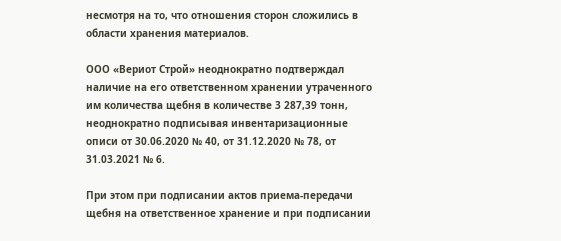несмотря на то, что отношения сторон сложились в области хранения материалов.

ООО «Вериот Строй» неоднократно подтверждал наличие на его ответственном хранении утраченного им количества щебня в количестве 3 287,39 тонн, неоднократно подписывая инвентаризационные описи от 30.06.2020 № 40, от 31.12.2020 № 78, от 31.03.2021 № 6.

При этом при подписании актов приема-передачи щебня на ответственное хранение и при подписании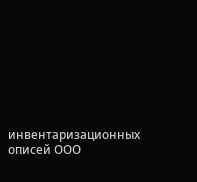инвентаризационных описей ООО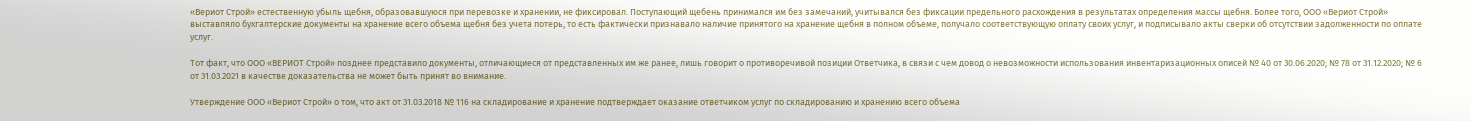«Вериот Строй» естественную убыль щебня, образовавшуюся при перевозке и хранении, не фиксировал. Поступающий щебень принимался им без замечаний, учитывался без фиксации предельного расхождения в результатах определения массы щебня. Более того, ООО «Вериот Строй» выставляло бухгалтерские документы на хранение всего объема щебня без учета потерь, то есть фактически признавало наличие принятого на хранение щебня в полном объеме, получало соответствующую оплату своих услуг, и подписывало акты сверки об отсутствии задолженности по оплате услуг.

Тот факт, что ООО «ВЕРИОТ Строй» позднее представило документы, отличающиеся от представленных им же ранее, лишь говорит о противоречивой позиции Ответчика, в связи с чем довод о невозможности использования инвентаризационных описей № 40 от 30.06.2020; № 78 от 31.12.2020; № 6 от 31.03.2021 в качестве доказательства не может быть принят во внимание.

Утверждение ООО «Вериот Строй» о том, что акт от 31.03.2018 № 116 на складирование и хранение подтверждает оказание ответчиком услуг по складированию и хранению всего объема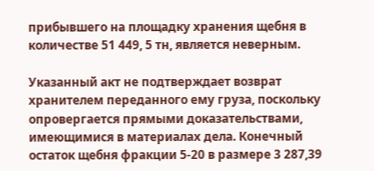прибывшего на площадку хранения щебня в количестве 51 449, 5 тн, является неверным.

Указанный акт не подтверждает возврат хранителем переданного ему груза, поскольку опровергается прямыми доказательствами, имеющимися в материалах дела. Конечный остаток щебня фракции 5-20 в размере 3 287,39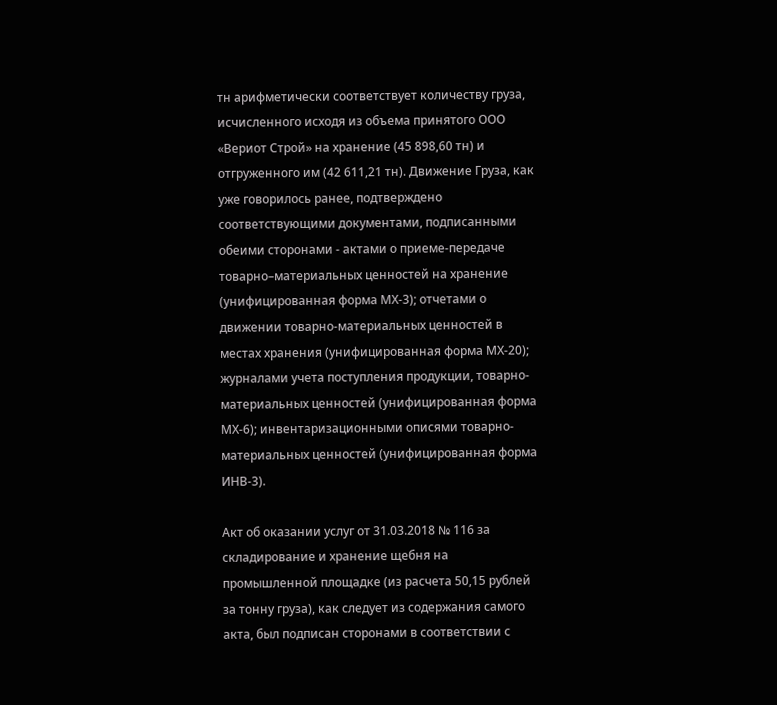тн арифметически соответствует количеству груза, исчисленного исходя из объема принятого ООО «Вериот Строй» на хранение (45 898,60 тн) и отгруженного им (42 611,21 тн). Движение Груза, как уже говорилось ранее, подтверждено соответствующими документами, подписанными обеими сторонами - актами о приеме-передаче товарно–материальных ценностей на хранение (унифицированная форма МХ-3); отчетами о движении товарно-материальных ценностей в местах хранения (унифицированная форма МХ-20); журналами учета поступления продукции, товарно-материальных ценностей (унифицированная форма МХ-6); инвентаризационными описями товарно-материальных ценностей (унифицированная форма ИНВ-3).

Акт об оказании услуг от 31.03.2018 № 116 за складирование и хранение щебня на промышленной площадке (из расчета 50,15 рублей за тонну груза), как следует из содержания самого акта, был подписан сторонами в соответствии с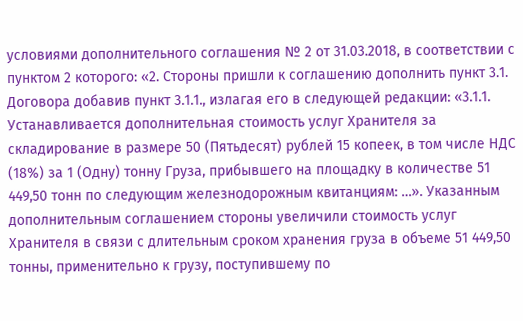условиями дополнительного соглашения № 2 от 31.03.2018, в соответствии с пунктом 2 которого: «2. Стороны пришли к соглашению дополнить пункт 3.1. Договора добавив пункт 3.1.1., излагая его в следующей редакции: «3.1.1. Устанавливается дополнительная стоимость услуг Хранителя за складирование в размере 50 (Пятьдесят) рублей 15 копеек, в том числе НДС (18%) за 1 (Одну) тонну Груза, прибывшего на площадку в количестве 51 449,50 тонн по следующим железнодорожным квитанциям: …». Указанным дополнительным соглашением стороны увеличили стоимость услуг Хранителя в связи с длительным сроком хранения груза в объеме 51 449,50 тонны, применительно к грузу, поступившему по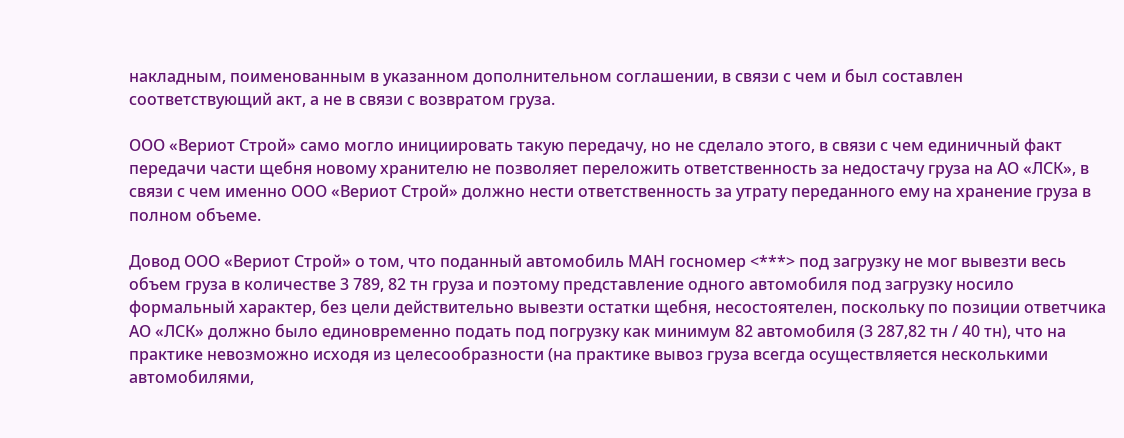накладным, поименованным в указанном дополнительном соглашении, в связи с чем и был составлен соответствующий акт, а не в связи с возвратом груза.

ООО «Вериот Строй» само могло инициировать такую передачу, но не сделало этого, в связи с чем единичный факт передачи части щебня новому хранителю не позволяет переложить ответственность за недостачу груза на АО «ЛСК», в связи с чем именно ООО «Вериот Строй» должно нести ответственность за утрату переданного ему на хранение груза в полном объеме.

Довод ООО «Вериот Строй» о том, что поданный автомобиль МАН госномер <***> под загрузку не мог вывезти весь объем груза в количестве 3 789, 82 тн груза и поэтому представление одного автомобиля под загрузку носило формальный характер, без цели действительно вывезти остатки щебня, несостоятелен, поскольку по позиции ответчика АО «ЛСК» должно было единовременно подать под погрузку как минимум 82 автомобиля (3 287,82 тн / 40 тн), что на практике невозможно исходя из целесообразности (на практике вывоз груза всегда осуществляется несколькими автомобилями,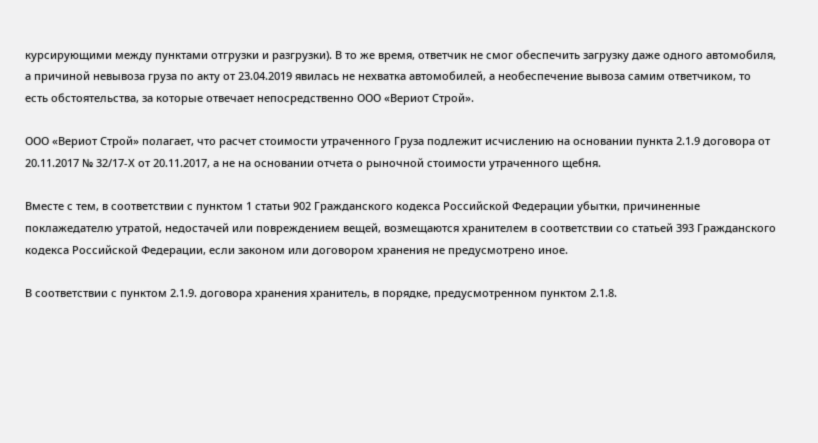курсирующими между пунктами отгрузки и разгрузки). В то же время, ответчик не смог обеспечить загрузку даже одного автомобиля, а причиной невывоза груза по акту от 23.04.2019 явилась не нехватка автомобилей, а необеспечение вывоза самим ответчиком, то есть обстоятельства, за которые отвечает непосредственно ООО «Вериот Строй».

ООО «Вериот Строй» полагает, что расчет стоимости утраченного Груза подлежит исчислению на основании пункта 2.1.9 договора от 20.11.2017 № 32/17-Х от 20.11.2017, а не на основании отчета о рыночной стоимости утраченного щебня.

Вместе с тем, в соответствии с пунктом 1 статьи 902 Гражданского кодекса Российской Федерации убытки, причиненные поклажедателю утратой, недостачей или повреждением вещей, возмещаются хранителем в соответствии со статьей 393 Гражданского кодекса Российской Федерации, если законом или договором хранения не предусмотрено иное.

В соответствии с пунктом 2.1.9. договора хранения хранитель, в порядке, предусмотренном пунктом 2.1.8.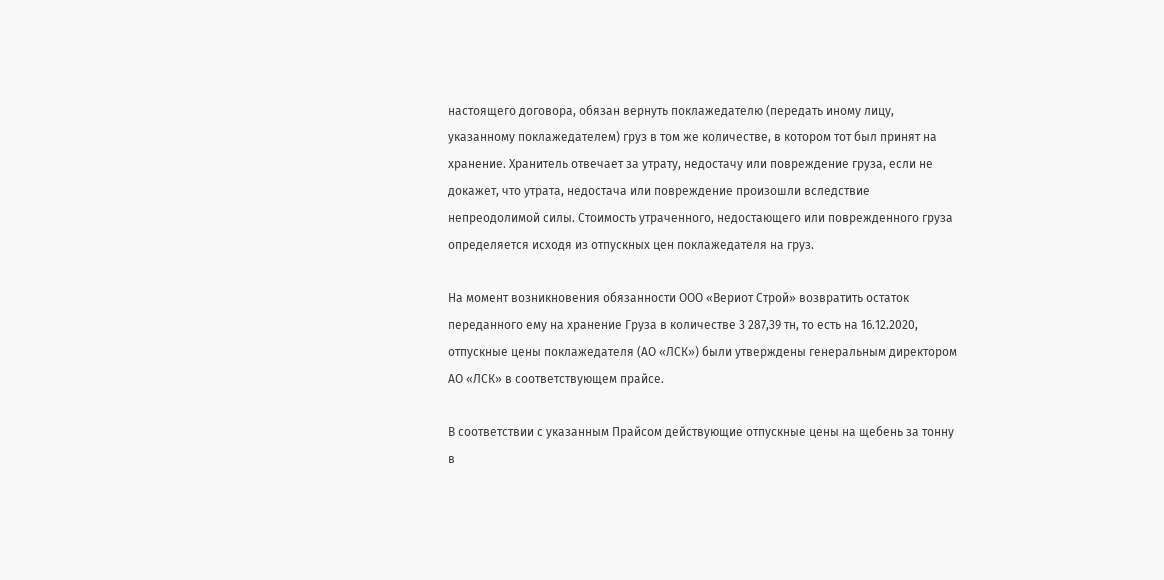настоящего договора, обязан вернуть поклажедателю (передать иному лицу, указанному поклажедателем) груз в том же количестве, в котором тот был принят на хранение. Хранитель отвечает за утрату, недостачу или повреждение груза, если не докажет, что утрата, недостача или повреждение произошли вследствие непреодолимой силы. Стоимость утраченного, недостающего или поврежденного груза определяется исходя из отпускных цен поклажедателя на груз.

На момент возникновения обязанности ООО «Вериот Строй» возвратить остаток переданного ему на хранение Груза в количестве 3 287,39 тн, то есть на 16.12.2020, отпускные цены поклажедателя (АО «ЛСК») были утверждены генеральным директором АО «ЛСК» в соответствующем прайсе.

В соответствии с указанным Прайсом действующие отпускные цены на щебень за тонну в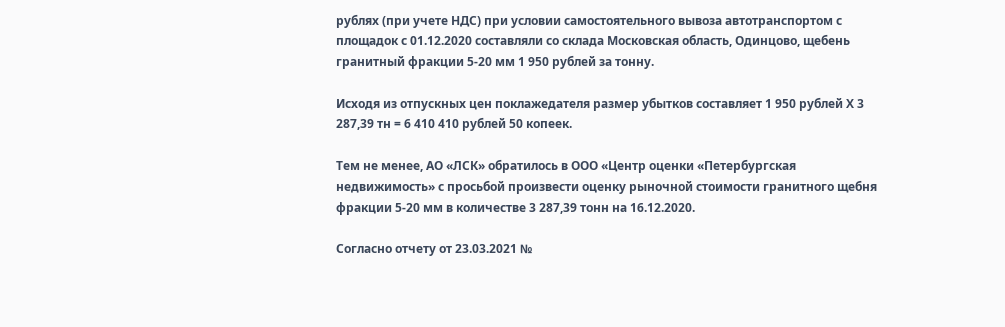рублях (при учете НДС) при условии самостоятельного вывоза автотранспортом с площадок с 01.12.2020 составляли со склада Московская область, Одинцово, щебень гранитный фракции 5-20 мм 1 950 рублей за тонну.

Исходя из отпускных цен поклажедателя размер убытков составляет 1 950 рублей Х 3 287,39 тн = 6 410 410 рублей 50 копеек.

Тем не менее, АО «ЛСК» обратилось в ООО «Центр оценки «Петербургская недвижимость» с просьбой произвести оценку рыночной стоимости гранитного щебня фракции 5-20 мм в количестве 3 287,39 тонн на 16.12.2020.

Согласно отчету от 23.03.2021 №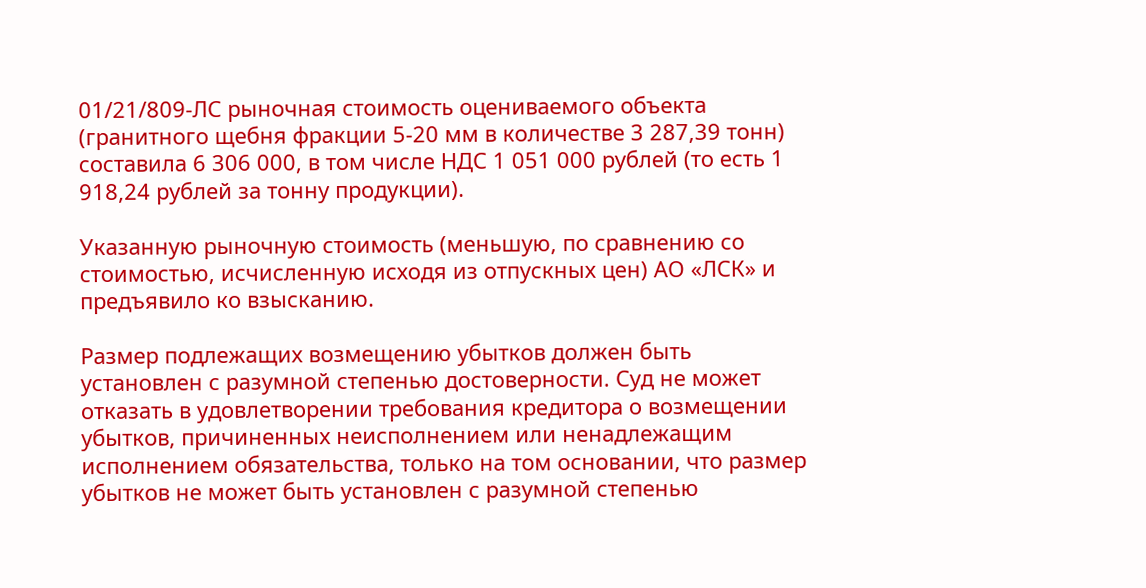01/21/809-ЛС рыночная стоимость оцениваемого объекта (гранитного щебня фракции 5-20 мм в количестве 3 287,39 тонн) составила 6 306 000, в том числе НДС 1 051 000 рублей (то есть 1 918,24 рублей за тонну продукции).

Указанную рыночную стоимость (меньшую, по сравнению со стоимостью, исчисленную исходя из отпускных цен) АО «ЛСК» и предъявило ко взысканию.

Размер подлежащих возмещению убытков должен быть установлен с разумной степенью достоверности. Суд не может отказать в удовлетворении требования кредитора о возмещении убытков, причиненных неисполнением или ненадлежащим исполнением обязательства, только на том основании, что размер убытков не может быть установлен с разумной степенью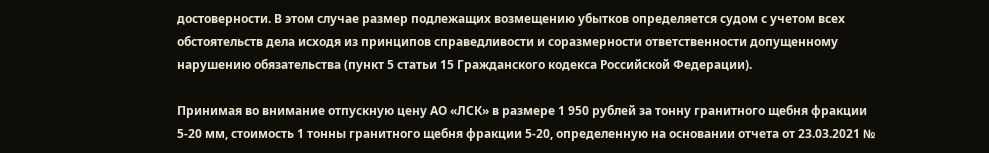достоверности. В этом случае размер подлежащих возмещению убытков определяется судом с учетом всех обстоятельств дела исходя из принципов справедливости и соразмерности ответственности допущенному нарушению обязательства (пункт 5 статьи 15 Гражданского кодекса Российской Федерации).

Принимая во внимание отпускную цену АО «ЛСК» в размере 1 950 рублей за тонну гранитного щебня фракции 5-20 мм, стоимость 1 тонны гранитного щебня фракции 5-20, определенную на основании отчета от 23.03.2021 №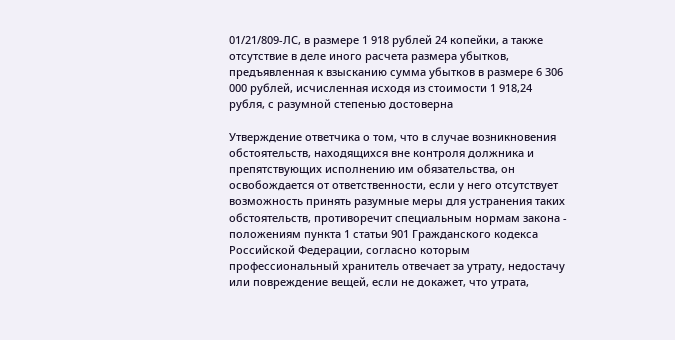01/21/809-ЛС, в размере 1 918 рублей 24 копейки, а также отсутствие в деле иного расчета размера убытков, предъявленная к взысканию сумма убытков в размере 6 306 000 рублей, исчисленная исходя из стоимости 1 918,24 рубля, с разумной степенью достоверна

Утверждение ответчика о том, что в случае возникновения обстоятельств, находящихся вне контроля должника и препятствующих исполнению им обязательства, он освобождается от ответственности, если у него отсутствует возможность принять разумные меры для устранения таких обстоятельств, противоречит специальным нормам закона - положениям пункта 1 статьи 901 Гражданского кодекса Российской Федерации, согласно которым профессиональный хранитель отвечает за утрату, недостачу или повреждение вещей, если не докажет, что утрата,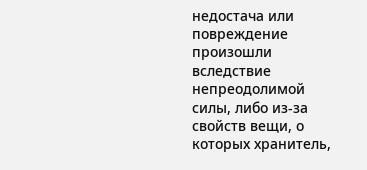недостача или повреждение произошли вследствие непреодолимой силы, либо из-за свойств вещи, о которых хранитель,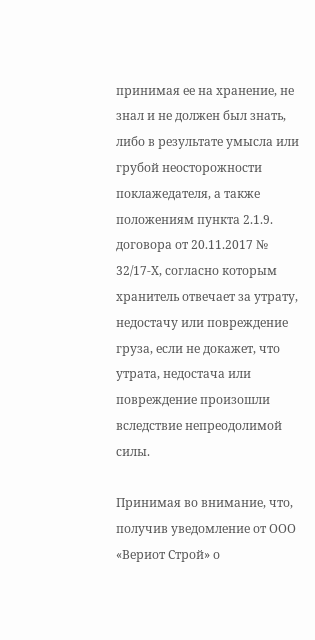принимая ее на хранение, не знал и не должен был знать, либо в результате умысла или грубой неосторожности поклажедателя, а также положениям пункта 2.1.9. договора от 20.11.2017 № 32/17-Х, согласно которым хранитель отвечает за утрату, недостачу или повреждение груза, если не докажет, что утрата, недостача или повреждение произошли вследствие непреодолимой силы.

Принимая во внимание, что, получив уведомление от ООО «Вериот Строй» о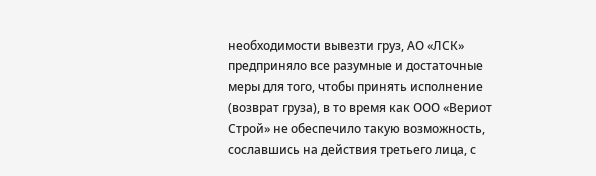необходимости вывезти груз, АО «ЛСК» предприняло все разумные и достаточные меры для того, чтобы принять исполнение (возврат груза), в то время как ООО «Вериот Строй» не обеспечило такую возможность, сославшись на действия третьего лица, с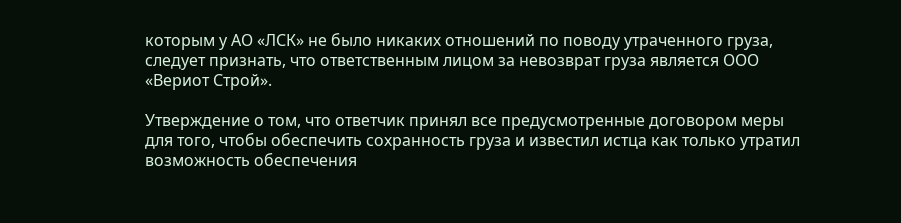которым у АО «ЛСК» не было никаких отношений по поводу утраченного груза, следует признать, что ответственным лицом за невозврат груза является ООО «Вериот Строй».

Утверждение о том, что ответчик принял все предусмотренные договором меры для того, чтобы обеспечить сохранность груза и известил истца как только утратил возможность обеспечения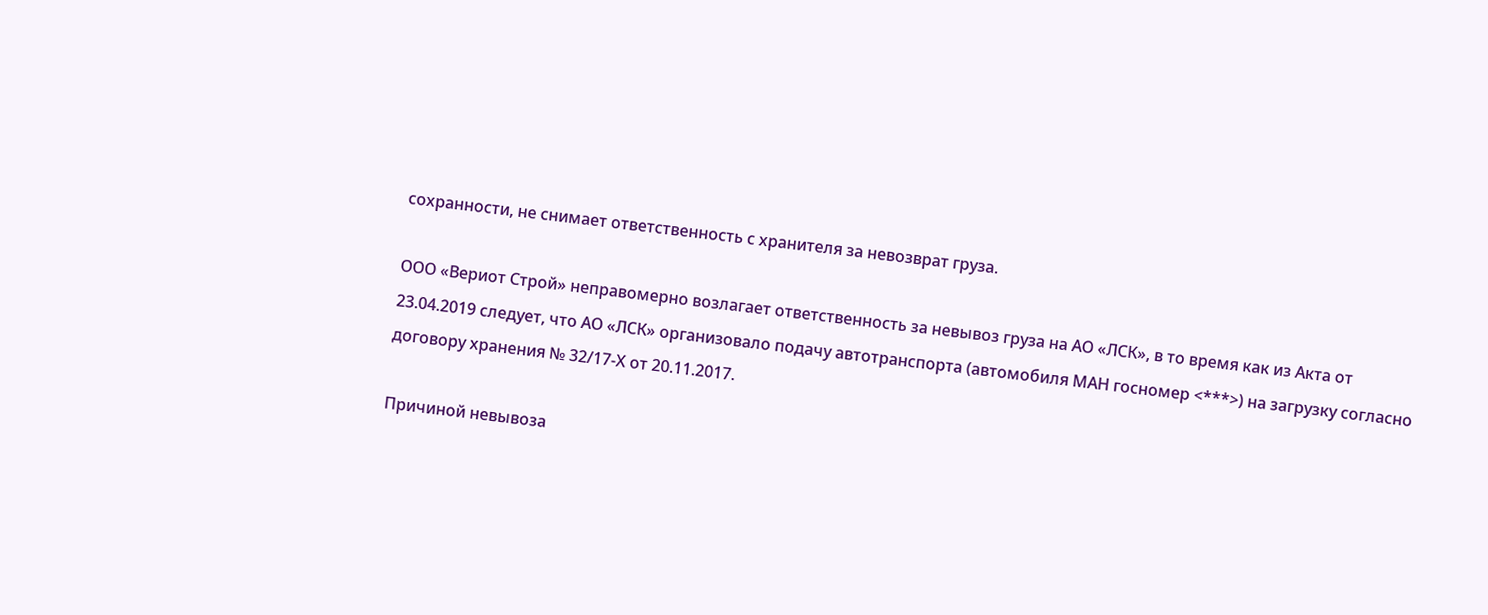сохранности, не снимает ответственность с хранителя за невозврат груза.

ООО «Вериот Строй» неправомерно возлагает ответственность за невывоз груза на АО «ЛСК», в то время как из Акта от 23.04.2019 следует, что АО «ЛСК» организовало подачу автотранспорта (автомобиля МАН госномер <***>) на загрузку согласно договору хранения № 32/17-Х от 20.11.2017.

Причиной невывоза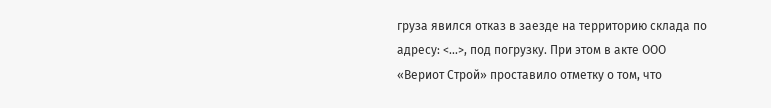груза явился отказ в заезде на территорию склада по адресу: <...>, под погрузку. При этом в акте ООО «Вериот Строй» проставило отметку о том, что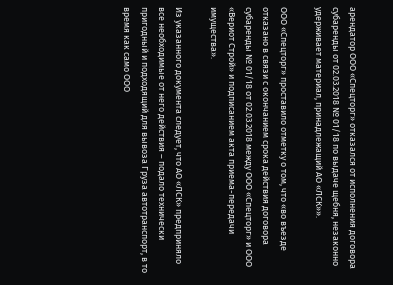арендатор ООО «Спецторг» отказался от исполнения договора субаренды от 02.03.2018 № 01/18 по выдаче щебня, незаконно удерживает материал, принадлежащий АО «ЛСК»».

ООО «Спецторг» проставило отметку о том, что «во въезде отказано в связи с окончанием срока действия договора субаренды № 01/18 от 02.03.2018 между ООО «Спецторг» и ООО «Вериот Строй» и подписанием акта приема-передачи имущества».

Из указанного документа следует, что АО «ЛСК» предприняло все необходимые от него действия – подало технически пригодный и подходящий для вывоза Груза автотранспорт, в то время как само ООО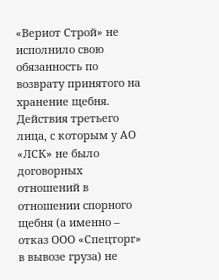«Вериот Строй» не исполнило свою обязанность по возврату принятого на хранение щебня. Действия третьего лица, с которым у АО «ЛСК» не было договорных отношений в отношении спорного щебня (а именно – отказ ООО «Спецторг» в вывозе груза) не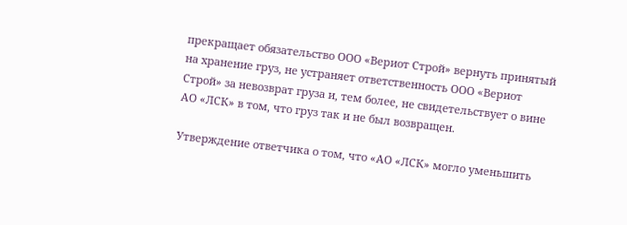прекращает обязательство ООО «Вериот Строй» вернуть принятый на хранение груз, не устраняет ответственность ООО «Вериот Строй» за невозврат груза и, тем более, не свидетельствует о вине АО «ЛСК» в том, что груз так и не был возвращен.

Утверждение ответчика о том, что «АО «ЛСК» могло уменьшить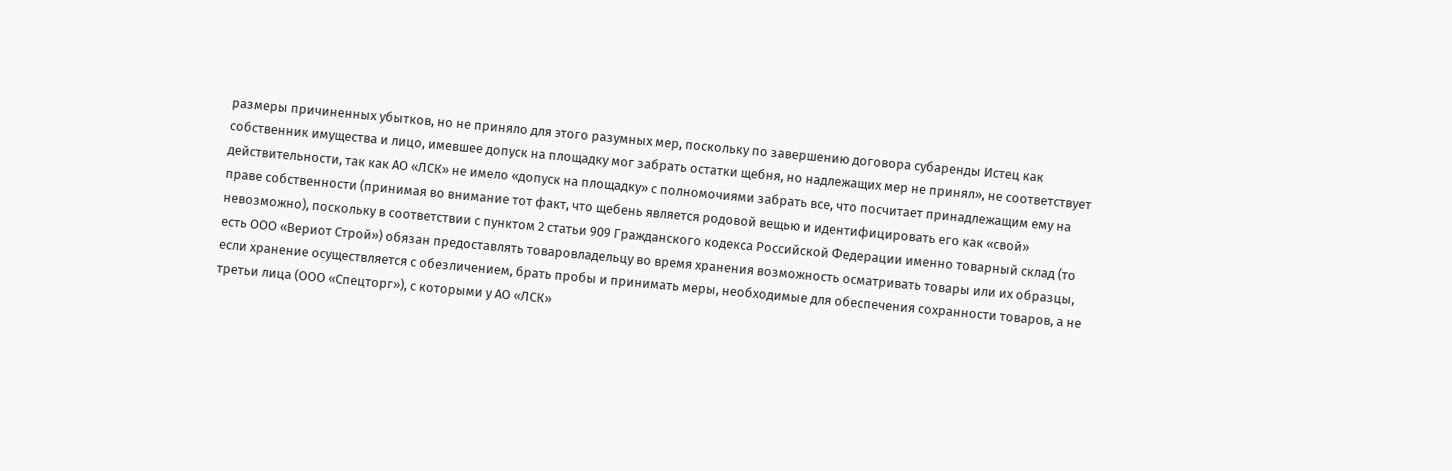размеры причиненных убытков, но не приняло для этого разумных мер, поскольку по завершению договора субаренды Истец как собственник имущества и лицо, имевшее допуск на площадку мог забрать остатки щебня, но надлежащих мер не принял», не соответствует действительности, так как АО «ЛСК» не имело «допуск на площадку» с полномочиями забрать все, что посчитает принадлежащим ему на праве собственности (принимая во внимание тот факт, что щебень является родовой вещью и идентифицировать его как «свой» невозможно), поскольку в соответствии с пунктом 2 статьи 909 Гражданского кодекса Российской Федерации именно товарный склад (то есть ООО «Вериот Строй») обязан предоставлять товаровладельцу во время хранения возможность осматривать товары или их образцы, если хранение осуществляется с обезличением, брать пробы и принимать меры, необходимые для обеспечения сохранности товаров, а не третьи лица (ООО «Спецторг»), с которыми у АО «ЛСК»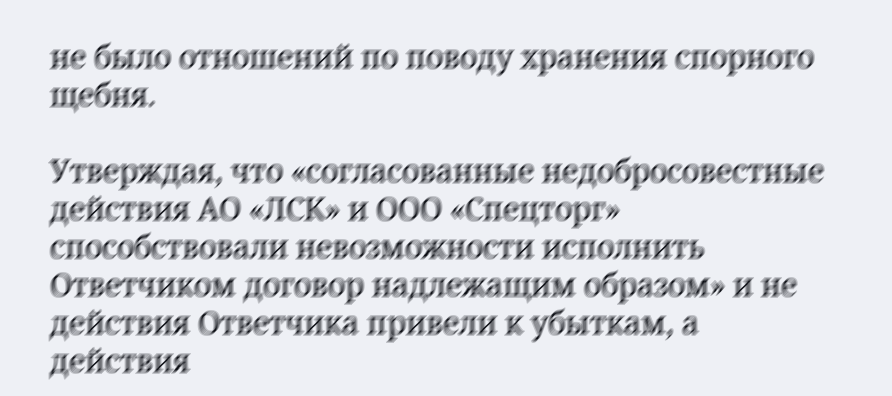не было отношений по поводу хранения спорного щебня.

Утверждая, что «согласованные недобросовестные действия АО «ЛСК» и ООО «Спецторг» способствовали невозможности исполнить Ответчиком договор надлежащим образом» и не действия Ответчика привели к убыткам, а действия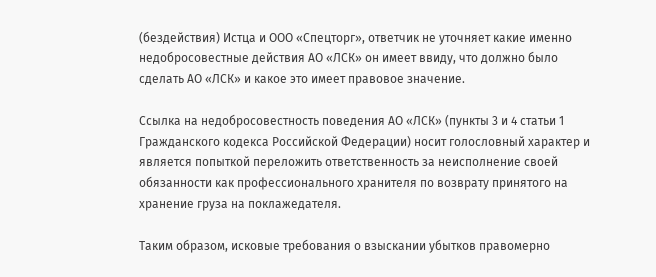(бездействия) Истца и ООО «Спецторг», ответчик не уточняет какие именно недобросовестные действия АО «ЛСК» он имеет ввиду, что должно было сделать АО «ЛСК» и какое это имеет правовое значение.

Ссылка на недобросовестность поведения АО «ЛСК» (пункты 3 и 4 статьи 1 Гражданского кодекса Российской Федерации) носит голословный характер и является попыткой переложить ответственность за неисполнение своей обязанности как профессионального хранителя по возврату принятого на хранение груза на поклажедателя.

Таким образом, исковые требования о взыскании убытков правомерно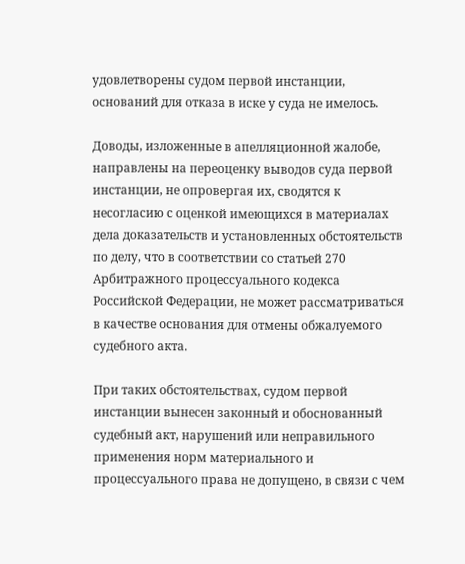удовлетворены судом первой инстанции, оснований для отказа в иске у суда не имелось.

Доводы, изложенные в апелляционной жалобе, направлены на переоценку выводов суда первой инстанции, не опровергая их, сводятся к несогласию с оценкой имеющихся в материалах дела доказательств и установленных обстоятельств по делу, что в соответствии со статьей 270 Арбитражного процессуального кодекса Российской Федерации, не может рассматриваться в качестве основания для отмены обжалуемого судебного акта.

При таких обстоятельствах, судом первой инстанции вынесен законный и обоснованный судебный акт, нарушений или неправильного применения норм материального и процессуального права не допущено, в связи с чем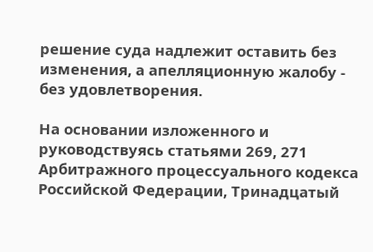решение суда надлежит оставить без изменения, а апелляционную жалобу - без удовлетворения.

На основании изложенного и руководствуясь статьями 269, 271 Арбитражного процессуального кодекса Российской Федерации, Тринадцатый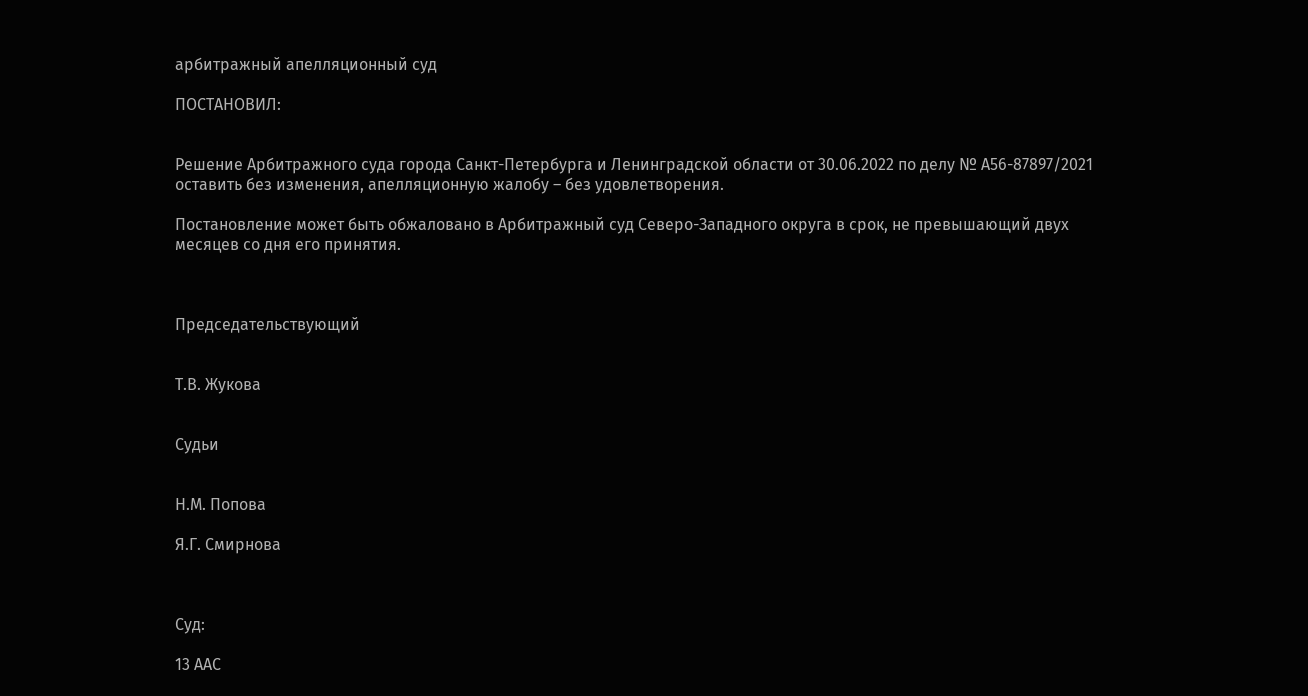арбитражный апелляционный суд

ПОСТАНОВИЛ:


Решение Арбитражного суда города Санкт-Петербурга и Ленинградской области от 30.06.2022 по делу № А56-87897/2021 оставить без изменения, апелляционную жалобу – без удовлетворения.

Постановление может быть обжаловано в Арбитражный суд Северо-Западного округа в срок, не превышающий двух месяцев со дня его принятия.



Председательствующий


Т.В. Жукова


Судьи


Н.М. Попова

Я.Г. Смирнова



Суд:

13 ААС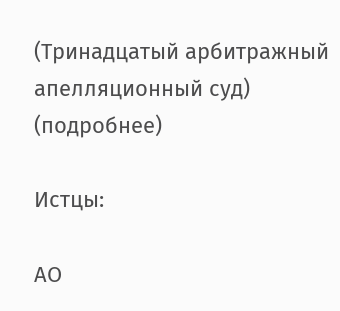(Тринадцатый арбитражный апелляционный суд) (подробнее)

Истцы:

АО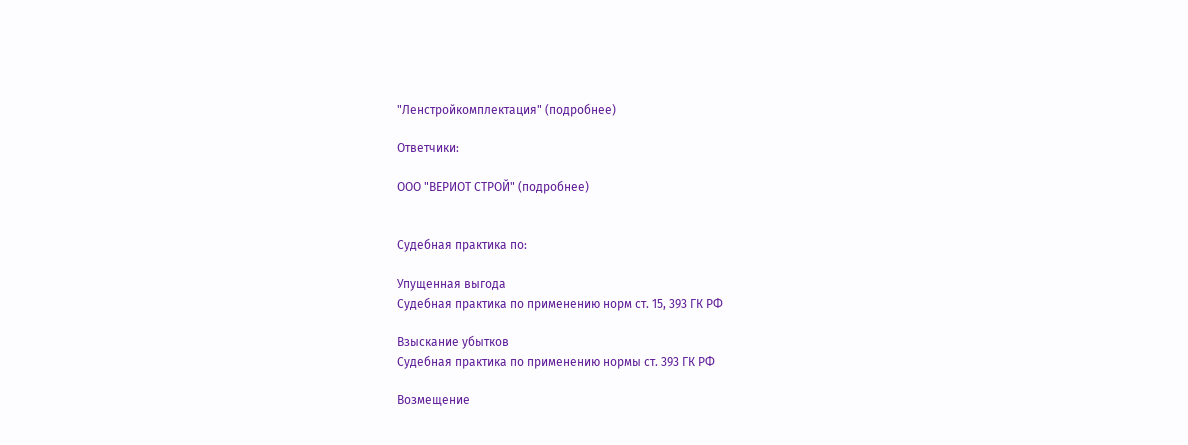"Ленстройкомплектация" (подробнее)

Ответчики:

ООО "ВЕРИОТ СТРОЙ" (подробнее)


Судебная практика по:

Упущенная выгода
Судебная практика по применению норм ст. 15, 393 ГК РФ

Взыскание убытков
Судебная практика по применению нормы ст. 393 ГК РФ

Возмещение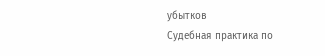убытков
Судебная практика по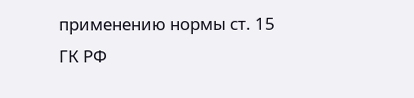применению нормы ст. 15 ГК РФ